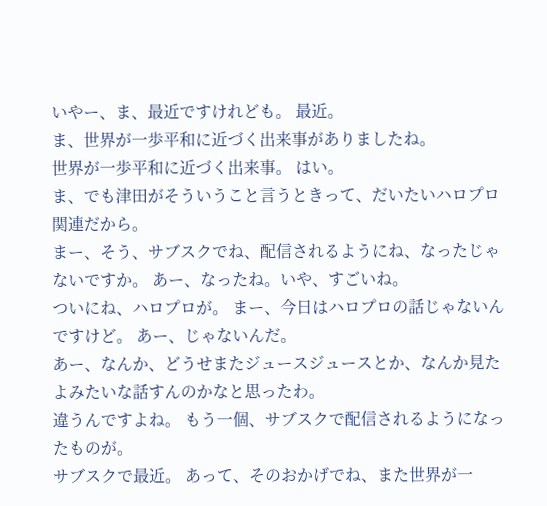いやー、ま、最近ですけれども。 最近。
ま、世界が一歩平和に近づく出来事がありましたね。
世界が一歩平和に近づく出来事。 はい。
ま、でも津田がそういうこと言うときって、だいたいハロプロ関連だから。
まー、そう、サブスクでね、配信されるようにね、なったじゃないですか。 あー、なったね。いや、すごいね。
ついにね、ハロプロが。 まー、今日はハロプロの話じゃないんですけど。 あー、じゃないんだ。
あー、なんか、どうせまたジュースジュースとか、なんか見たよみたいな話すんのかなと思ったわ。
違うんですよね。 もう一個、サブスクで配信されるようになったものが。
サブスクで最近。 あって、そのおかげでね、また世界が一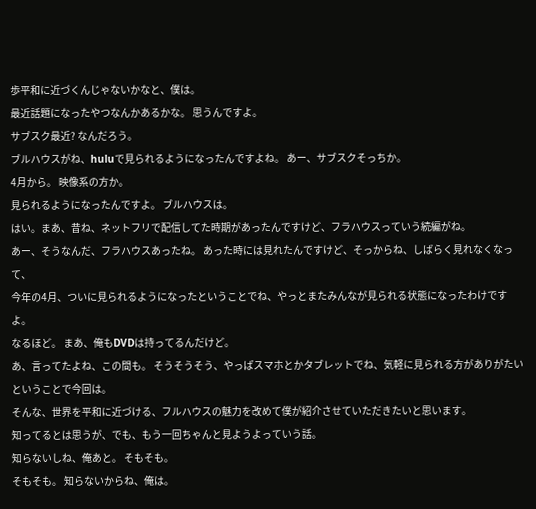歩平和に近づくんじゃないかなと、僕は。
最近話題になったやつなんかあるかな。 思うんですよ。
サブスク最近? なんだろう。
ブルハウスがね、huluで見られるようになったんですよね。 あー、サブスクそっちか。
4月から。 映像系の方か。
見られるようになったんですよ。 ブルハウスは。
はい。まあ、昔ね、ネットフリで配信してた時期があったんですけど、フラハウスっていう続編がね。
あー、そうなんだ、フラハウスあったね。 あった時には見れたんですけど、そっからね、しばらく見れなくなって、
今年の4月、ついに見られるようになったということでね、やっとまたみんなが見られる状態になったわけですよ。
なるほど。 まあ、俺もDVDは持ってるんだけど。
あ、言ってたよね、この間も。 そうそうそう、やっぱスマホとかタブレットでね、気軽に見られる方がありがたいということで今回は。
そんな、世界を平和に近づける、フルハウスの魅力を改めて僕が紹介させていただきたいと思います。
知ってるとは思うが、でも、もう一回ちゃんと見ようよっていう話。
知らないしね、俺あと。 そもそも。
そもそも。 知らないからね、俺は。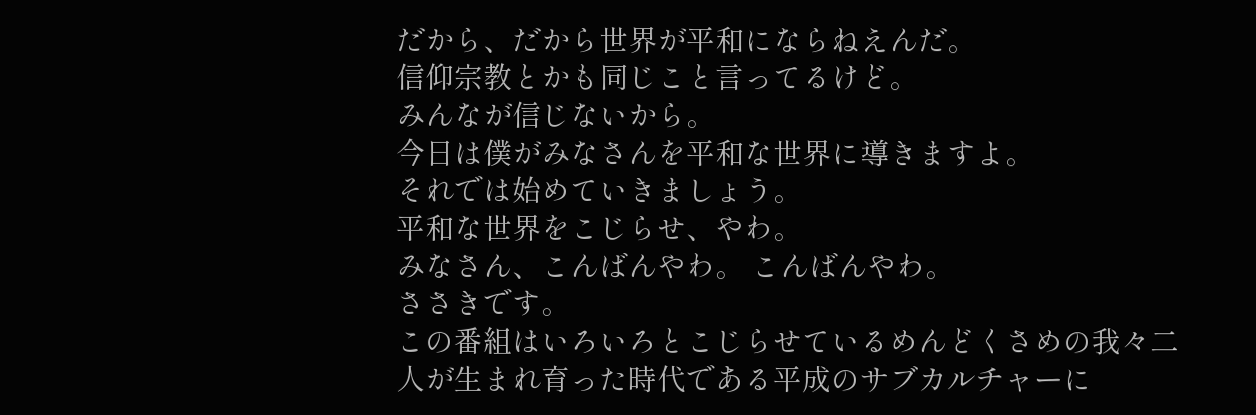だから、だから世界が平和にならねえんだ。
信仰宗教とかも同じこと言ってるけど。
みんなが信じないから。
今日は僕がみなさんを平和な世界に導きますよ。
それでは始めていきましょう。
平和な世界をこじらせ、やわ。
みなさん、こんばんやわ。 こんばんやわ。
ささきです。
この番組はいろいろとこじらせているめんどくさめの我々二人が生まれ育った時代である平成のサブカルチャーに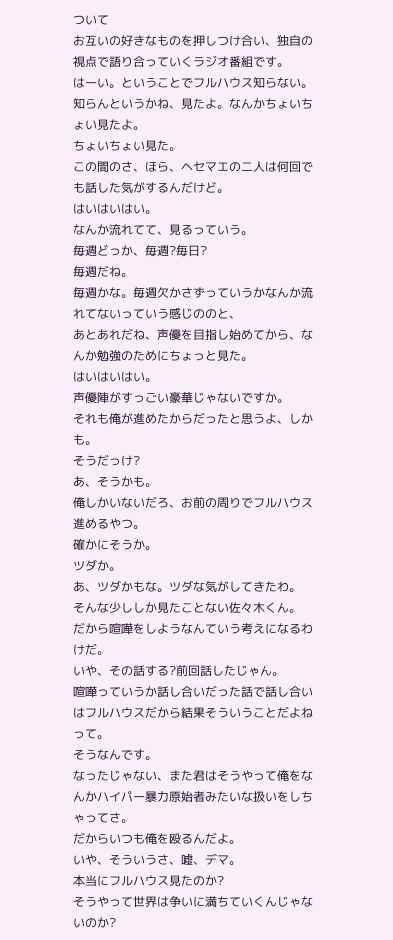ついて
お互いの好きなものを押しつけ合い、独自の視点で語り合っていくラジオ番組です。
はーい。ということでフルハウス知らない。
知らんというかね、見たよ。なんかちょいちょい見たよ。
ちょいちょい見た。
この間のさ、ほら、ヘセマエの二人は何回でも話した気がするんだけど。
はいはいはい。
なんか流れてて、見るっていう。
毎週どっか、毎週?毎日?
毎週だね。
毎週かな。毎週欠かさずっていうかなんか流れてないっていう感じののと、
あとあれだね、声優を目指し始めてから、なんか勉強のためにちょっと見た。
はいはいはい。
声優陣がすっごい豪華じゃないですか。
それも俺が進めたからだったと思うよ、しかも。
そうだっけ?
あ、そうかも。
俺しかいないだろ、お前の周りでフルハウス進めるやつ。
確かにそうか。
ツダか。
あ、ツダかもな。ツダな気がしてきたわ。
そんな少ししか見たことない佐々木くん。
だから喧嘩をしようなんていう考えになるわけだ。
いや、その話する?前回話したじゃん。
喧嘩っていうか話し合いだった話で話し合いはフルハウスだから結果そういうことだよねって。
そうなんです。
なったじゃない、また君はそうやって俺をなんかハイパー暴力原始者みたいな扱いをしちゃってさ。
だからいつも俺を殴るんだよ。
いや、そういうさ、嘘、デマ。
本当にフルハウス見たのか?
そうやって世界は争いに満ちていくんじゃないのか?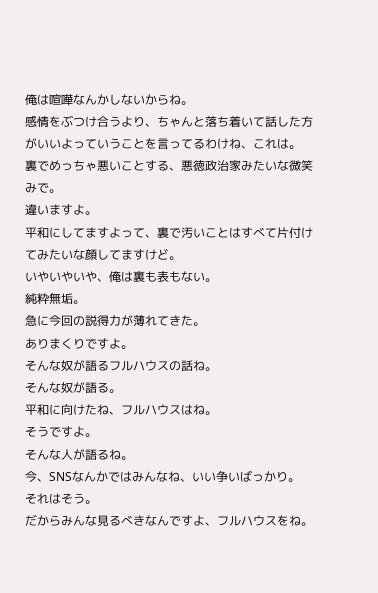俺は喧嘩なんかしないからね。
感情をぶつけ合うより、ちゃんと落ち着いて話した方がいいよっていうことを言ってるわけね、これは。
裏でめっちゃ悪いことする、悪徳政治家みたいな微笑みで。
違いますよ。
平和にしてますよって、裏で汚いことはすべて片付けてみたいな顔してますけど。
いやいやいや、俺は裏も表もない。
純粋無垢。
急に今回の説得力が薄れてきた。
ありまくりですよ。
そんな奴が語るフルハウスの話ね。
そんな奴が語る。
平和に向けたね、フルハウスはね。
そうですよ。
そんな人が語るね。
今、SNSなんかではみんなね、いい争いばっかり。
それはそう。
だからみんな見るべきなんですよ、フルハウスをね。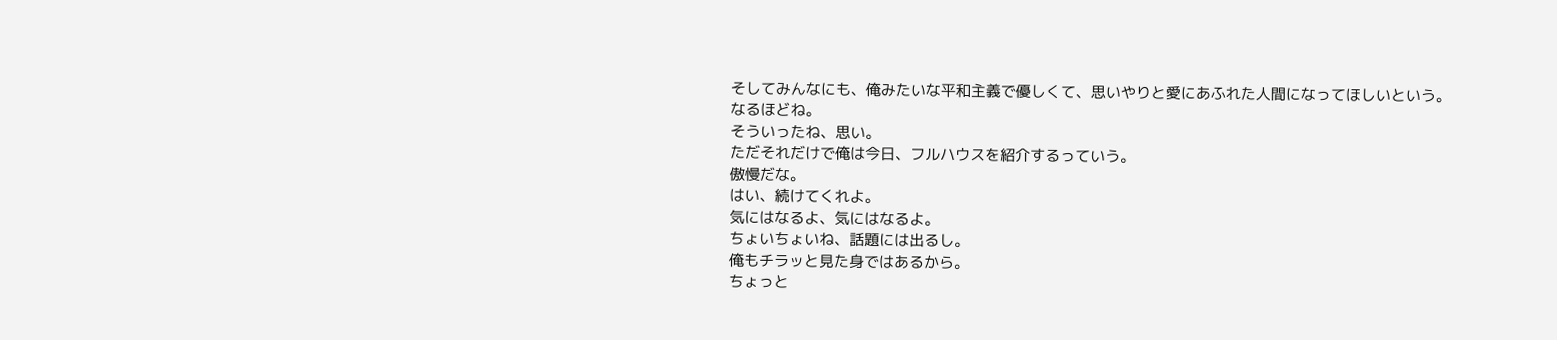そしてみんなにも、俺みたいな平和主義で優しくて、思いやりと愛にあふれた人間になってほしいという。
なるほどね。
そういったね、思い。
ただそれだけで俺は今日、フルハウスを紹介するっていう。
傲慢だな。
はい、続けてくれよ。
気にはなるよ、気にはなるよ。
ちょいちょいね、話題には出るし。
俺もチラッと見た身ではあるから。
ちょっと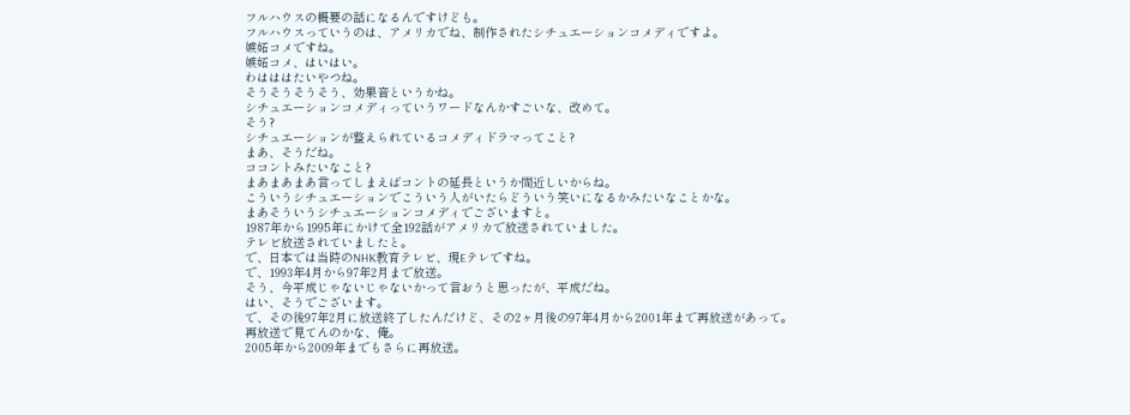フルハウスの概要の話になるんですけども。
フルハウスっていうのは、アメリカでね、制作されたシチュエーションコメディですよ。
嫉妬コメですね。
嫉妬コメ、はいはい。
わはははたいやつね。
そうそうそうそう、効果音というかね。
シチュエーションコメディっていうワードなんかすごいな、改めて。
そう?
シチュエーションが整えられているコメディドラマってこと?
まあ、そうだね。
ココントみたいなこと?
まあまあまあ言ってしまえばコントの延長というか間近しいからね。
こういうシチュエーションでこういう人がいたらどういう笑いになるかみたいなことかな。
まあそういうシチュエーションコメディでございますと。
1987年から1995年にかけて全192話がアメリカで放送されていました。
テレビ放送されていましたと。
で、日本では当時のNHK教育テレビ、現Eテレですね。
で、1993年4月から97年2月まで放送。
そう、今平成じゃないじゃないかって言おうと思ったが、平成だね。
はい、そうでございます。
で、その後97年2月に放送終了したんだけど、その2ヶ月後の97年4月から2001年まで再放送があって。
再放送で見てんのかな、俺。
2005年から2009年までもさらに再放送。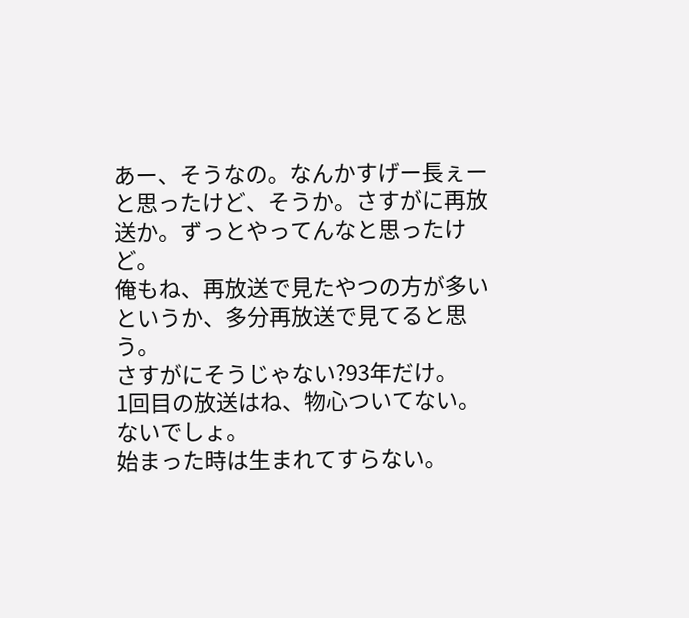あー、そうなの。なんかすげー長ぇーと思ったけど、そうか。さすがに再放送か。ずっとやってんなと思ったけど。
俺もね、再放送で見たやつの方が多いというか、多分再放送で見てると思う。
さすがにそうじゃない?93年だけ。
1回目の放送はね、物心ついてない。
ないでしょ。
始まった時は生まれてすらない。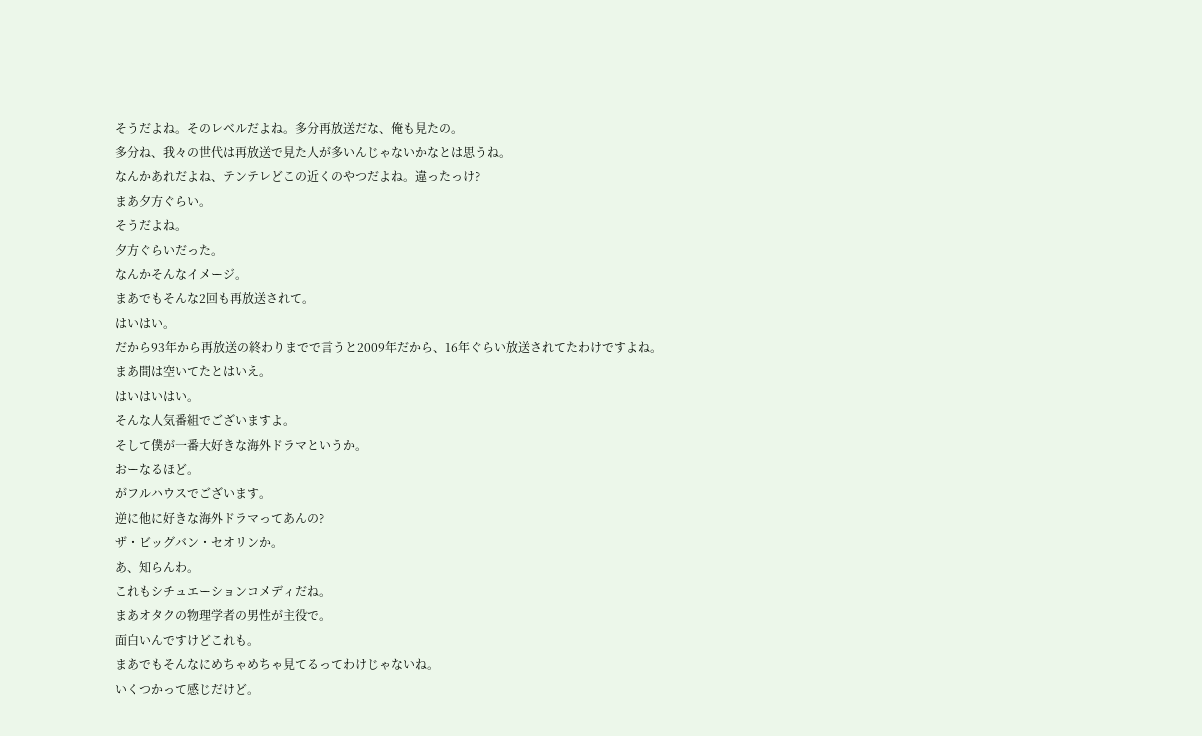そうだよね。そのレベルだよね。多分再放送だな、俺も見たの。
多分ね、我々の世代は再放送で見た人が多いんじゃないかなとは思うね。
なんかあれだよね、テンテレどこの近くのやつだよね。違ったっけ?
まあ夕方ぐらい。
そうだよね。
夕方ぐらいだった。
なんかそんなイメージ。
まあでもそんな2回も再放送されて。
はいはい。
だから93年から再放送の終わりまでで言うと2009年だから、16年ぐらい放送されてたわけですよね。
まあ間は空いてたとはいえ。
はいはいはい。
そんな人気番組でございますよ。
そして僕が一番大好きな海外ドラマというか。
おーなるほど。
がフルハウスでございます。
逆に他に好きな海外ドラマってあんの?
ザ・ビッグバン・セオリンか。
あ、知らんわ。
これもシチュエーションコメディだね。
まあオタクの物理学者の男性が主役で。
面白いんですけどこれも。
まあでもそんなにめちゃめちゃ見てるってわけじゃないね。
いくつかって感じだけど。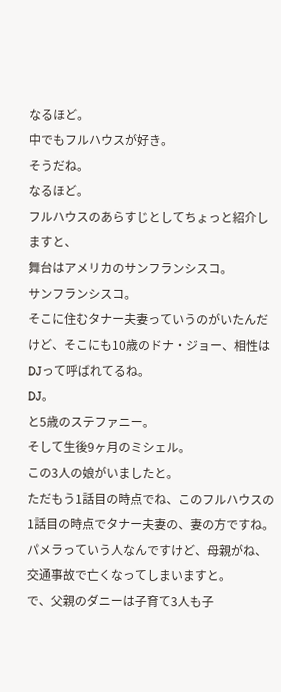なるほど。
中でもフルハウスが好き。
そうだね。
なるほど。
フルハウスのあらすじとしてちょっと紹介しますと、
舞台はアメリカのサンフランシスコ。
サンフランシスコ。
そこに住むタナー夫妻っていうのがいたんだけど、そこにも10歳のドナ・ジョー、相性はDJって呼ばれてるね。
DJ。
と5歳のステファニー。
そして生後9ヶ月のミシェル。
この3人の娘がいましたと。
ただもう1話目の時点でね、このフルハウスの1話目の時点でタナー夫妻の、妻の方ですね。
パメラっていう人なんですけど、母親がね、交通事故で亡くなってしまいますと。
で、父親のダニーは子育て3人も子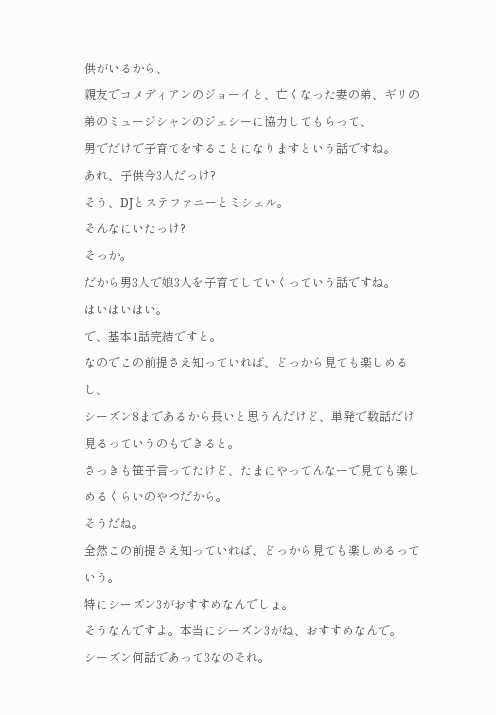供がいるから、
親友でコメディアンのジョーイと、亡くなった妻の弟、ギリの弟のミュージシャンのジェシーに協力してもらって、
男でだけで子育てをすることになりますという話ですね。
あれ、子供今3人だっけ?
そう、DJとステファニーとミシェル。
そんなにいたっけ?
そっか。
だから男3人で娘3人を子育てしていくっていう話ですね。
はいはいはい。
で、基本1話完結ですと。
なのでこの前提さえ知っていれば、どっから見ても楽しめるし、
シーズン8まであるから長いと思うんだけど、単発で数話だけ見るっていうのもできると。
さっきも笹子言ってたけど、たまにやってんなーで見ても楽しめるくらいのやつだから。
そうだね。
全然この前提さえ知っていれば、どっから見ても楽しめるっていう。
特にシーズン3がおすすめなんでしょ。
そうなんですよ。本当にシーズン3がね、おすすめなんで。
シーズン何話であって3なのそれ。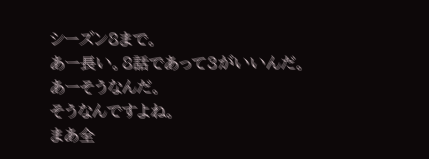シーズン8まで。
あー長い。8話であって3がいいんだ。
あーそうなんだ。
そうなんですよね。
まあ全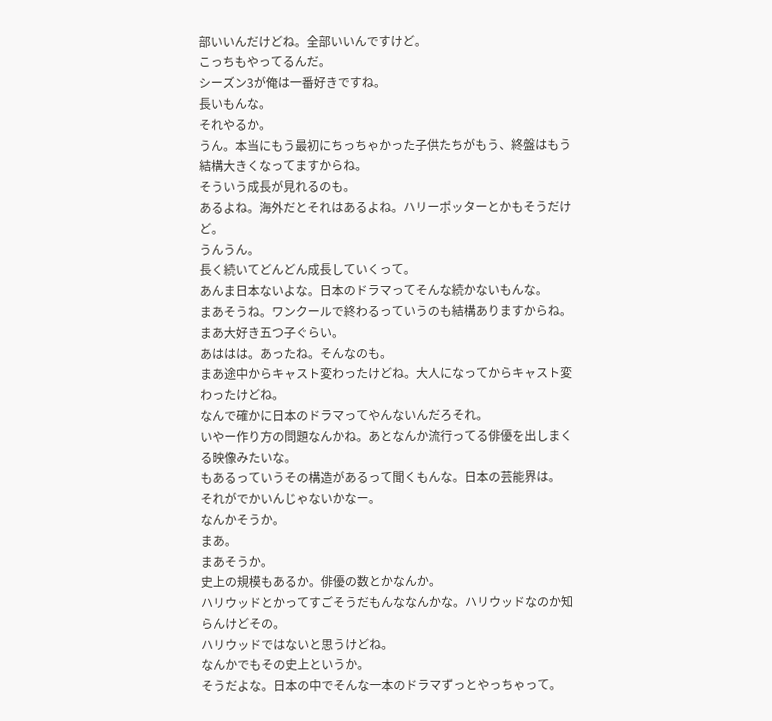部いいんだけどね。全部いいんですけど。
こっちもやってるんだ。
シーズン3が俺は一番好きですね。
長いもんな。
それやるか。
うん。本当にもう最初にちっちゃかった子供たちがもう、終盤はもう結構大きくなってますからね。
そういう成長が見れるのも。
あるよね。海外だとそれはあるよね。ハリーポッターとかもそうだけど。
うんうん。
長く続いてどんどん成長していくって。
あんま日本ないよな。日本のドラマってそんな続かないもんな。
まあそうね。ワンクールで終わるっていうのも結構ありますからね。
まあ大好き五つ子ぐらい。
あははは。あったね。そんなのも。
まあ途中からキャスト変わったけどね。大人になってからキャスト変わったけどね。
なんで確かに日本のドラマってやんないんだろそれ。
いやー作り方の問題なんかね。あとなんか流行ってる俳優を出しまくる映像みたいな。
もあるっていうその構造があるって聞くもんな。日本の芸能界は。
それがでかいんじゃないかなー。
なんかそうか。
まあ。
まあそうか。
史上の規模もあるか。俳優の数とかなんか。
ハリウッドとかってすごそうだもんななんかな。ハリウッドなのか知らんけどその。
ハリウッドではないと思うけどね。
なんかでもその史上というか。
そうだよな。日本の中でそんな一本のドラマずっとやっちゃって。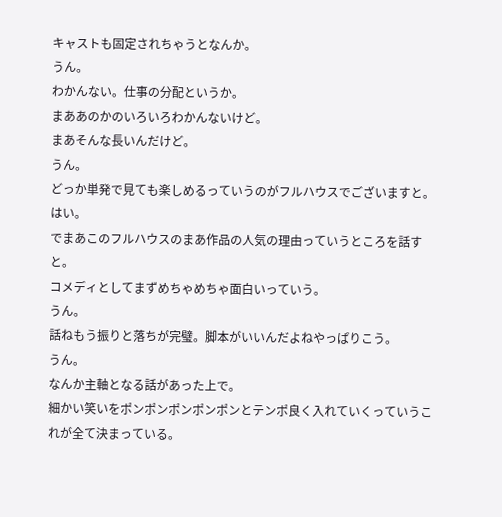キャストも固定されちゃうとなんか。
うん。
わかんない。仕事の分配というか。
まああのかのいろいろわかんないけど。
まあそんな長いんだけど。
うん。
どっか単発で見ても楽しめるっていうのがフルハウスでございますと。
はい。
でまあこのフルハウスのまあ作品の人気の理由っていうところを話すと。
コメディとしてまずめちゃめちゃ面白いっていう。
うん。
話ねもう振りと落ちが完璧。脚本がいいんだよねやっぱりこう。
うん。
なんか主軸となる話があった上で。
細かい笑いをポンポンポンポンポンとテンポ良く入れていくっていうこれが全て決まっている。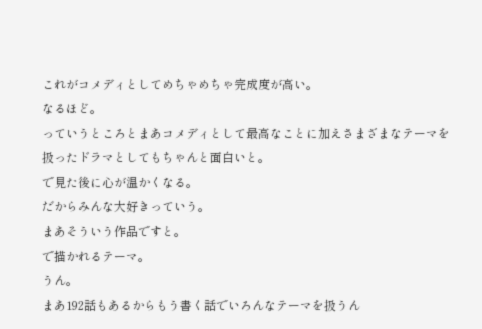これがコメディとしてめちゃめちゃ完成度が高い。
なるほど。
っていうところとまあコメディとして最高なことに加えさまざまなテーマを扱ったドラマとしてもちゃんと面白いと。
で見た後に心が温かくなる。
だからみんな大好きっていう。
まあそういう作品ですと。
で描かれるテーマ。
うん。
まあ192話もあるからもう書く話でいろんなテーマを扱うん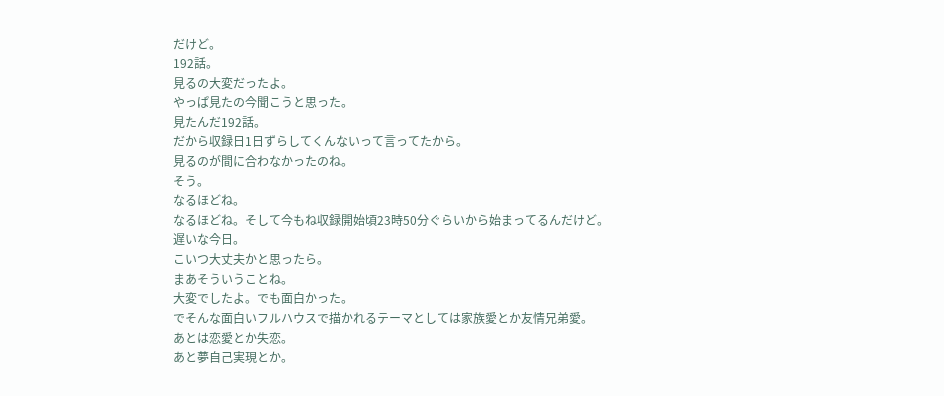だけど。
192話。
見るの大変だったよ。
やっぱ見たの今聞こうと思った。
見たんだ192話。
だから収録日1日ずらしてくんないって言ってたから。
見るのが間に合わなかったのね。
そう。
なるほどね。
なるほどね。そして今もね収録開始頃23時50分ぐらいから始まってるんだけど。
遅いな今日。
こいつ大丈夫かと思ったら。
まあそういうことね。
大変でしたよ。でも面白かった。
でそんな面白いフルハウスで描かれるテーマとしては家族愛とか友情兄弟愛。
あとは恋愛とか失恋。
あと夢自己実現とか。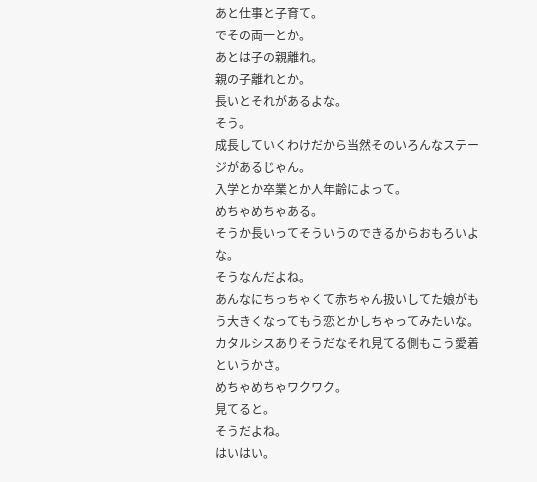あと仕事と子育て。
でその両一とか。
あとは子の親離れ。
親の子離れとか。
長いとそれがあるよな。
そう。
成長していくわけだから当然そのいろんなステージがあるじゃん。
入学とか卒業とか人年齢によって。
めちゃめちゃある。
そうか長いってそういうのできるからおもろいよな。
そうなんだよね。
あんなにちっちゃくて赤ちゃん扱いしてた娘がもう大きくなってもう恋とかしちゃってみたいな。
カタルシスありそうだなそれ見てる側もこう愛着というかさ。
めちゃめちゃワクワク。
見てると。
そうだよね。
はいはい。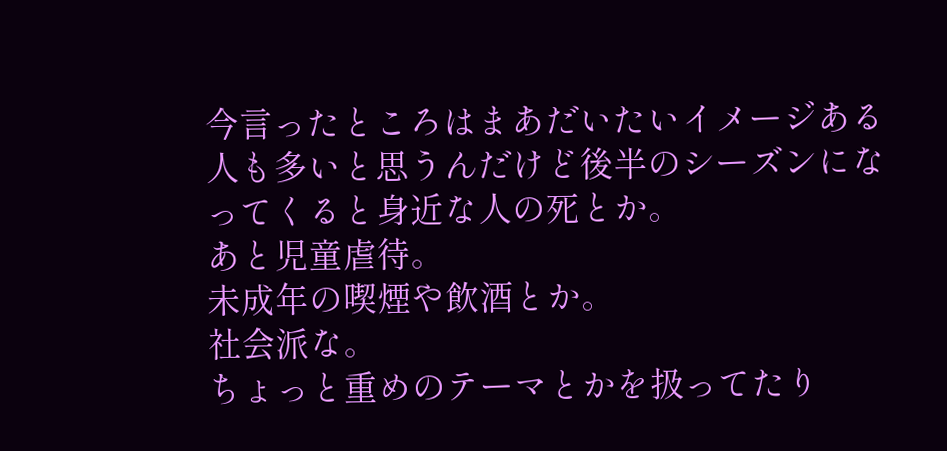今言ったところはまあだいたいイメージある人も多いと思うんだけど後半のシーズンになってくると身近な人の死とか。
あと児童虐待。
未成年の喫煙や飲酒とか。
社会派な。
ちょっと重めのテーマとかを扱ってたり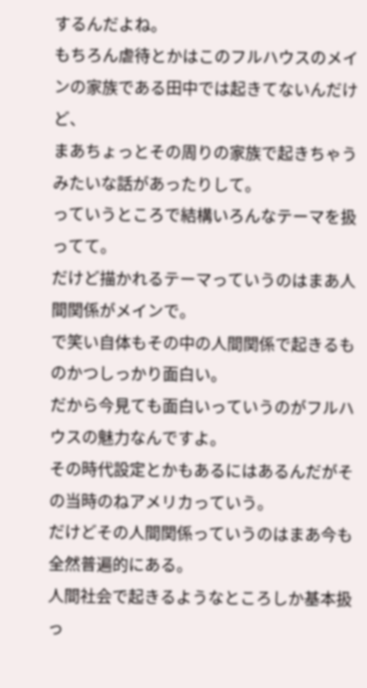するんだよね。
もちろん虐待とかはこのフルハウスのメインの家族である田中では起きてないんだけど、
まあちょっとその周りの家族で起きちゃうみたいな話があったりして。
っていうところで結構いろんなテーマを扱ってて。
だけど描かれるテーマっていうのはまあ人間関係がメインで。
で笑い自体もその中の人間関係で起きるものかつしっかり面白い。
だから今見ても面白いっていうのがフルハウスの魅力なんですよ。
その時代設定とかもあるにはあるんだがその当時のねアメリカっていう。
だけどその人間関係っていうのはまあ今も全然普遍的にある。
人間社会で起きるようなところしか基本扱っ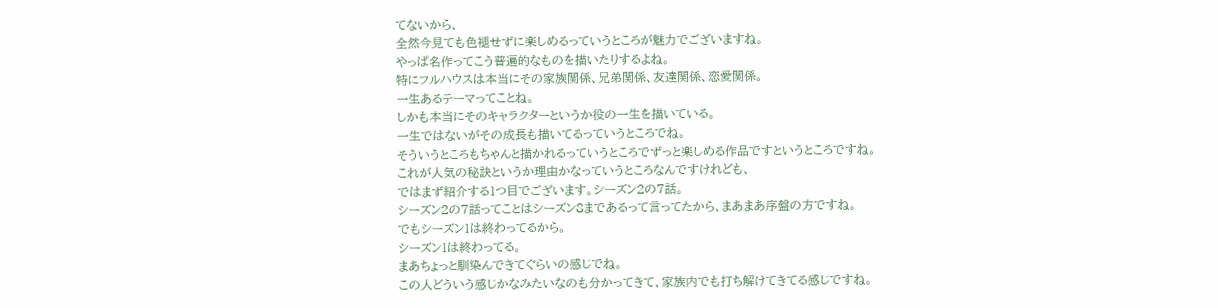てないから、
全然今見ても色褪せずに楽しめるっていうところが魅力でございますね。
やっぱ名作ってこう普遍的なものを描いたりするよね。
特にフルハウスは本当にその家族関係、兄弟関係、友達関係、恋愛関係。
一生あるテーマってことね。
しかも本当にそのキャラクターというか役の一生を描いている。
一生ではないがその成長も描いてるっていうところでね。
そういうところもちゃんと描かれるっていうところでずっと楽しめる作品ですというところですね。
これが人気の秘訣というか理由かなっていうところなんですけれども、
ではまず紹介する1つ目でございます。シーズン2の7話。
シーズン2の7話ってことはシーズン8まであるって言ってたから、まあまあ序盤の方ですね。
でもシーズン1は終わってるから。
シーズン1は終わってる。
まあちょっと馴染んできてぐらいの感じでね。
この人どういう感じかなみたいなのも分かってきて、家族内でも打ち解けてきてる感じですね。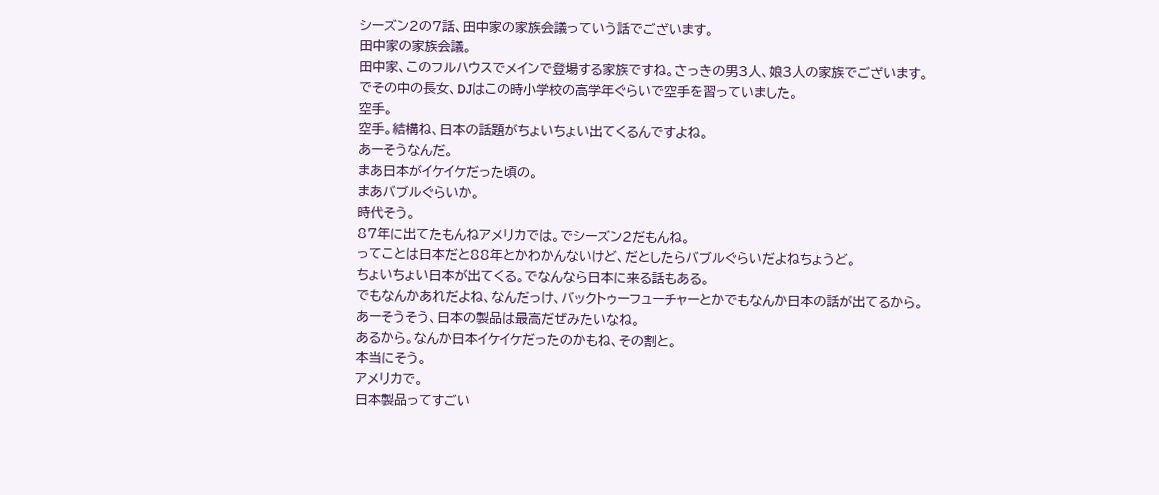シーズン2の7話、田中家の家族会議っていう話でございます。
田中家の家族会議。
田中家、このフルハウスでメインで登場する家族ですね。さっきの男3人、娘3人の家族でございます。
でその中の長女、DJはこの時小学校の高学年ぐらいで空手を習っていました。
空手。
空手。結構ね、日本の話題がちょいちょい出てくるんですよね。
あーそうなんだ。
まあ日本がイケイケだった頃の。
まあバブルぐらいか。
時代そう。
87年に出てたもんねアメリカでは。でシーズン2だもんね。
ってことは日本だと88年とかわかんないけど、だとしたらバブルぐらいだよねちょうど。
ちょいちょい日本が出てくる。でなんなら日本に来る話もある。
でもなんかあれだよね、なんだっけ、バックトゥーフューチャーとかでもなんか日本の話が出てるから。
あーそうそう、日本の製品は最高だぜみたいなね。
あるから。なんか日本イケイケだったのかもね、その割と。
本当にそう。
アメリカで。
日本製品ってすごい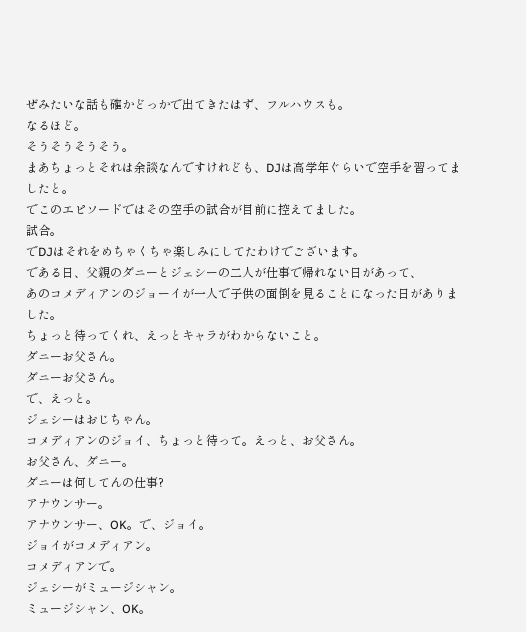ぜみたいな話も確かどっかで出てきたはず、フルハウスも。
なるほど。
そうそうそうそう。
まあちょっとそれは余談なんですけれども、DJは高学年ぐらいで空手を習ってましたと。
でこのエピソードではその空手の試合が目前に控えてました。
試合。
でDJはそれをめちゃくちゃ楽しみにしてたわけでございます。
である日、父親のダニーとジェシーの二人が仕事で帰れない日があって、
あのコメディアンのジョーイが一人で子供の面倒を見ることになった日がありました。
ちょっと待ってくれ、えっとキャラがわからないこと。
ダニーお父さん。
ダニーお父さん。
で、えっと。
ジェシーはおじちゃん。
コメディアンのジョイ、ちょっと待って。えっと、お父さん。
お父さん、ダニー。
ダニーは何してんの仕事?
アナウンサー。
アナウンサー、OK。で、ジョイ。
ジョイがコメディアン。
コメディアンで。
ジェシーがミュージシャン。
ミュージシャン、OK。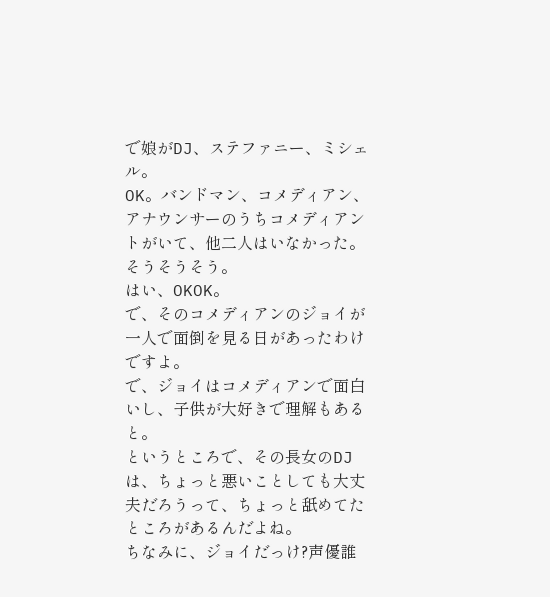で娘がDJ、ステファニー、ミシェル。
OK。バンドマン、コメディアン、アナウンサーのうちコメディアントがいて、他二人はいなかった。
そうそうそう。
はい、OKOK。
で、そのコメディアンのジョイが一人で面倒を見る日があったわけですよ。
で、ジョイはコメディアンで面白いし、子供が大好きで理解もあると。
というところで、その長女のDJは、ちょっと悪いことしても大丈夫だろうって、ちょっと舐めてたところがあるんだよね。
ちなみに、ジョイだっけ?声優誰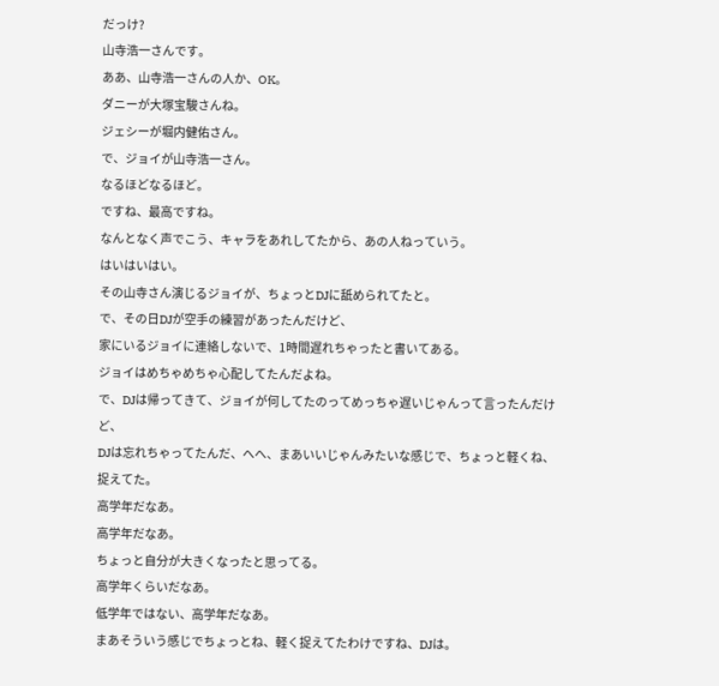だっけ?
山寺浩一さんです。
ああ、山寺浩一さんの人か、OK。
ダニーが大塚宝駿さんね。
ジェシーが堀内健佑さん。
で、ジョイが山寺浩一さん。
なるほどなるほど。
ですね、最高ですね。
なんとなく声でこう、キャラをあれしてたから、あの人ねっていう。
はいはいはい。
その山寺さん演じるジョイが、ちょっとDJに舐められてたと。
で、その日DJが空手の練習があったんだけど、
家にいるジョイに連絡しないで、1時間遅れちゃったと書いてある。
ジョイはめちゃめちゃ心配してたんだよね。
で、DJは帰ってきて、ジョイが何してたのってめっちゃ遅いじゃんって言ったんだけど、
DJは忘れちゃってたんだ、へへ、まあいいじゃんみたいな感じで、ちょっと軽くね、捉えてた。
高学年だなあ。
高学年だなあ。
ちょっと自分が大きくなったと思ってる。
高学年くらいだなあ。
低学年ではない、高学年だなあ。
まあそういう感じでちょっとね、軽く捉えてたわけですね、DJは。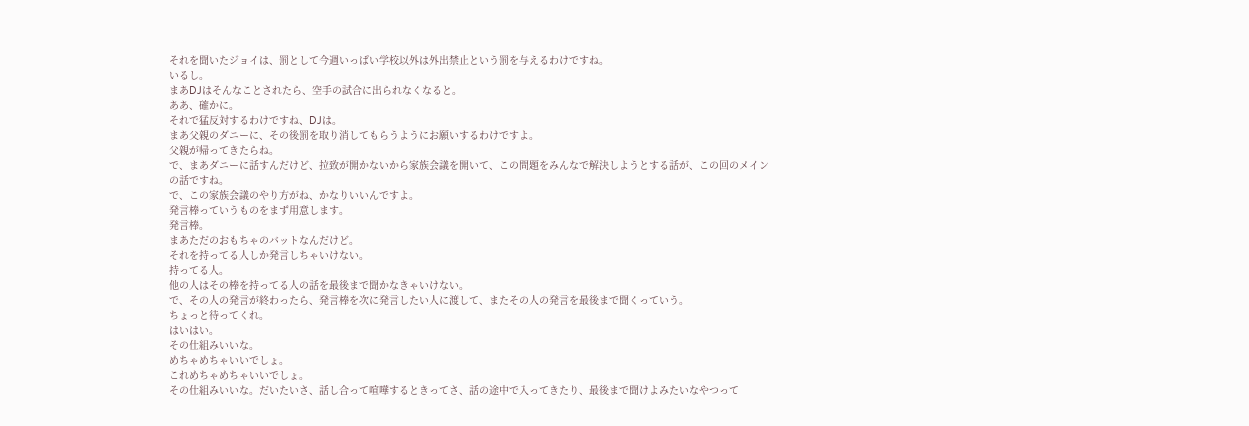それを聞いたジョイは、罰として今週いっぱい学校以外は外出禁止という罰を与えるわけですね。
いるし。
まあDJはそんなことされたら、空手の試合に出られなくなると。
ああ、確かに。
それで猛反対するわけですね、DJは。
まあ父親のダニーに、その後罰を取り消してもらうようにお願いするわけですよ。
父親が帰ってきたらね。
で、まあダニーに話すんだけど、拉致が開かないから家族会議を開いて、この問題をみんなで解決しようとする話が、この回のメインの話ですね。
で、この家族会議のやり方がね、かなりいいんですよ。
発言棒っていうものをまず用意します。
発言棒。
まあただのおもちゃのバットなんだけど。
それを持ってる人しか発言しちゃいけない。
持ってる人。
他の人はその棒を持ってる人の話を最後まで聞かなきゃいけない。
で、その人の発言が終わったら、発言棒を次に発言したい人に渡して、またその人の発言を最後まで聞くっていう。
ちょっと待ってくれ。
はいはい。
その仕組みいいな。
めちゃめちゃいいでしょ。
これめちゃめちゃいいでしょ。
その仕組みいいな。だいたいさ、話し合って喧嘩するときってさ、話の途中で入ってきたり、最後まで聞けよみたいなやつって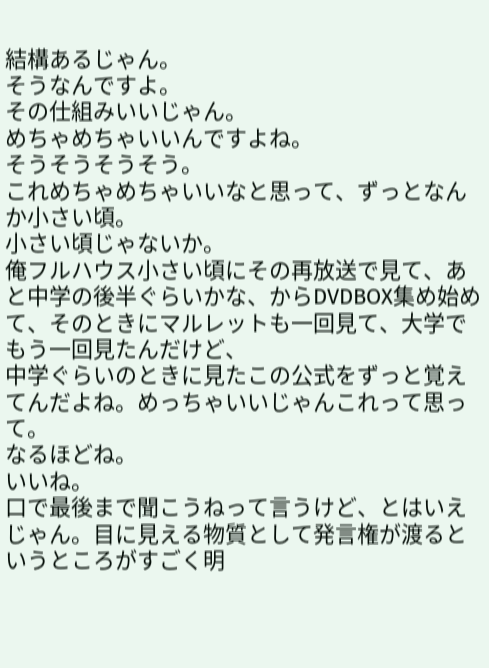結構あるじゃん。
そうなんですよ。
その仕組みいいじゃん。
めちゃめちゃいいんですよね。
そうそうそうそう。
これめちゃめちゃいいなと思って、ずっとなんか小さい頃。
小さい頃じゃないか。
俺フルハウス小さい頃にその再放送で見て、あと中学の後半ぐらいかな、からDVDBOX集め始めて、そのときにマルレットも一回見て、大学でもう一回見たんだけど、
中学ぐらいのときに見たこの公式をずっと覚えてんだよね。めっちゃいいじゃんこれって思って。
なるほどね。
いいね。
口で最後まで聞こうねって言うけど、とはいえじゃん。目に見える物質として発言権が渡るというところがすごく明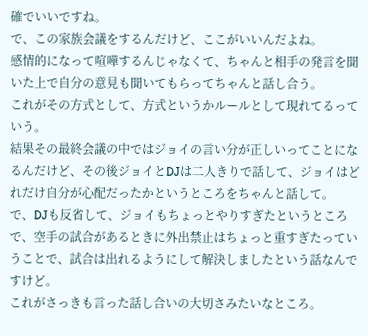確でいいですね。
で、この家族会議をするんだけど、ここがいいんだよね。
感情的になって喧嘩するんじゃなくて、ちゃんと相手の発言を聞いた上で自分の意見も聞いてもらってちゃんと話し合う。
これがその方式として、方式というかルールとして現れてるっていう。
結果その最終会議の中ではジョイの言い分が正しいってことになるんだけど、その後ジョイとDJは二人きりで話して、ジョイはどれだけ自分が心配だったかというところをちゃんと話して。
で、DJも反省して、ジョイもちょっとやりすぎたというところで、空手の試合があるときに外出禁止はちょっと重すぎたっていうことで、試合は出れるようにして解決しましたという話なんですけど。
これがさっきも言った話し合いの大切さみたいなところ。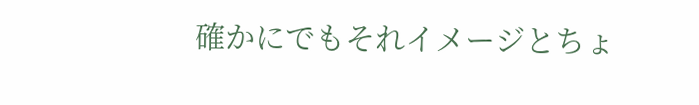確かにでもそれイメージとちょ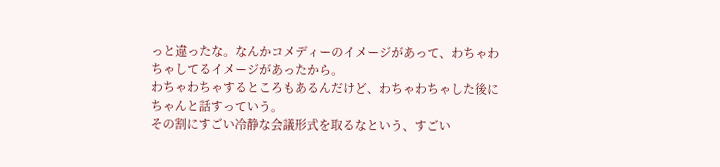っと違ったな。なんかコメディーのイメージがあって、わちゃわちゃしてるイメージがあったから。
わちゃわちゃするところもあるんだけど、わちゃわちゃした後にちゃんと話すっていう。
その割にすごい冷静な会議形式を取るなという、すごい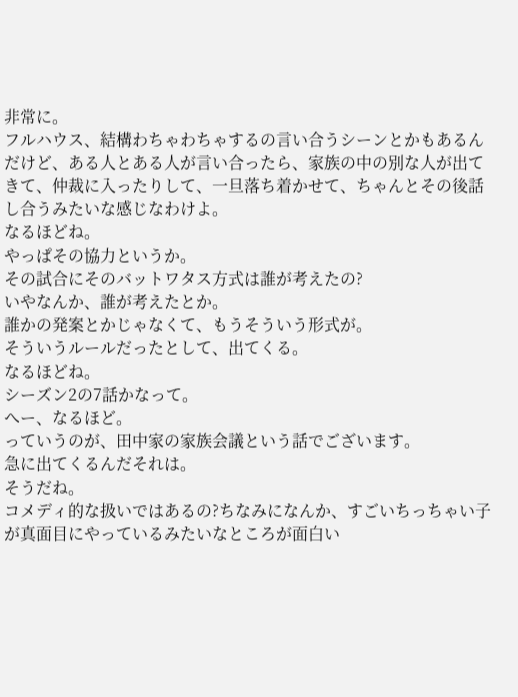非常に。
フルハウス、結構わちゃわちゃするの言い合うシーンとかもあるんだけど、ある人とある人が言い合ったら、家族の中の別な人が出てきて、仲裁に入ったりして、一旦落ち着かせて、ちゃんとその後話し合うみたいな感じなわけよ。
なるほどね。
やっぱその協力というか。
その試合にそのバットワタス方式は誰が考えたの?
いやなんか、誰が考えたとか。
誰かの発案とかじゃなくて、もうそういう形式が。
そういうルールだったとして、出てくる。
なるほどね。
シーズン2の7話かなって。
へー、なるほど。
っていうのが、田中家の家族会議という話でございます。
急に出てくるんだそれは。
そうだね。
コメディ的な扱いではあるの?ちなみになんか、すごいちっちゃい子が真面目にやっているみたいなところが面白い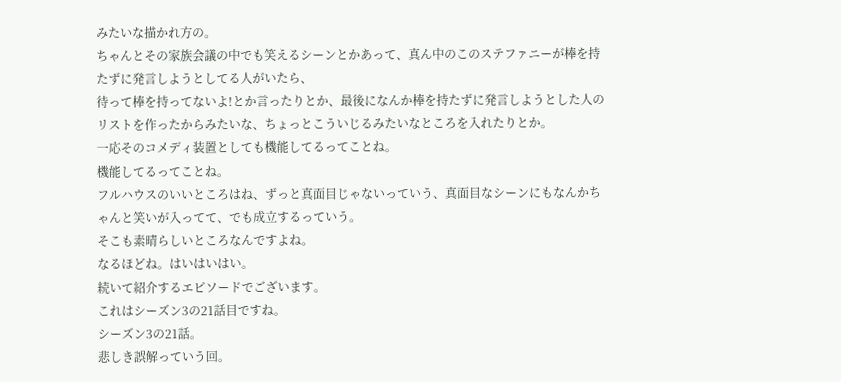みたいな描かれ方の。
ちゃんとその家族会議の中でも笑えるシーンとかあって、真ん中のこのステファニーが棒を持たずに発言しようとしてる人がいたら、
待って棒を持ってないよ!とか言ったりとか、最後になんか棒を持たずに発言しようとした人のリストを作ったからみたいな、ちょっとこういじるみたいなところを入れたりとか。
一応そのコメディ装置としても機能してるってことね。
機能してるってことね。
フルハウスのいいところはね、ずっと真面目じゃないっていう、真面目なシーンにもなんかちゃんと笑いが入ってて、でも成立するっていう。
そこも素晴らしいところなんですよね。
なるほどね。はいはいはい。
続いて紹介するエピソードでございます。
これはシーズン3の21話目ですね。
シーズン3の21話。
悲しき誤解っていう回。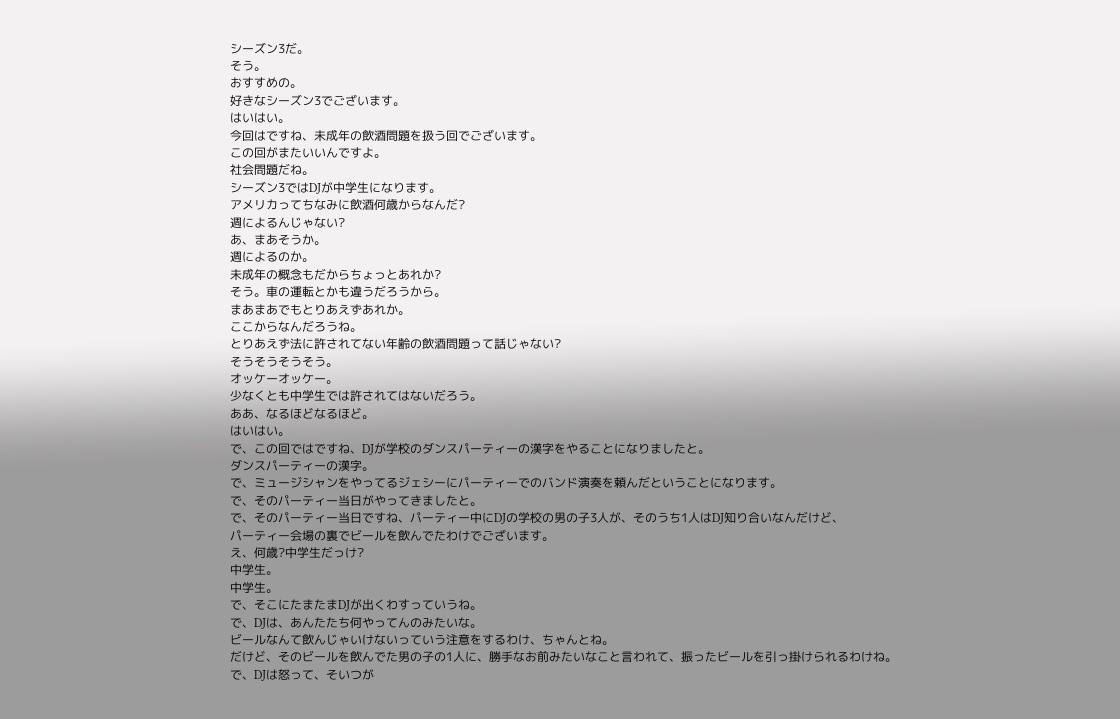シーズン3だ。
そう。
おすすめの。
好きなシーズン3でございます。
はいはい。
今回はですね、未成年の飲酒問題を扱う回でございます。
この回がまたいいんですよ。
社会問題だね。
シーズン3ではDJが中学生になります。
アメリカってちなみに飲酒何歳からなんだ?
週によるんじゃない?
あ、まあそうか。
週によるのか。
未成年の概念もだからちょっとあれか?
そう。車の運転とかも違うだろうから。
まあまあでもとりあえずあれか。
ここからなんだろうね。
とりあえず法に許されてない年齢の飲酒問題って話じゃない?
そうそうそうそう。
オッケーオッケー。
少なくとも中学生では許されてはないだろう。
ああ、なるほどなるほど。
はいはい。
で、この回ではですね、DJが学校のダンスパーティーの漢字をやることになりましたと。
ダンスパーティーの漢字。
で、ミュージシャンをやってるジェシーにパーティーでのバンド演奏を頼んだということになります。
で、そのパーティー当日がやってきましたと。
で、そのパーティー当日ですね、パーティー中にDJの学校の男の子3人が、そのうち1人はDJ知り合いなんだけど、
パーティー会場の裏でビールを飲んでたわけでございます。
え、何歳?中学生だっけ?
中学生。
中学生。
で、そこにたまたまDJが出くわすっていうね。
で、DJは、あんたたち何やってんのみたいな。
ビールなんて飲んじゃいけないっていう注意をするわけ、ちゃんとね。
だけど、そのビールを飲んでた男の子の1人に、勝手なお前みたいなこと言われて、振ったビールを引っ掛けられるわけね。
で、DJは怒って、そいつが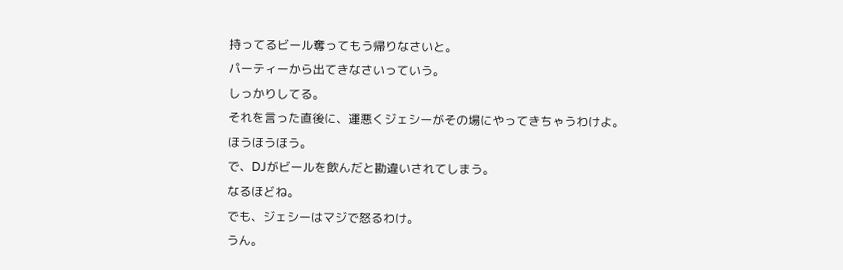持ってるビール奪ってもう帰りなさいと。
パーティーから出てきなさいっていう。
しっかりしてる。
それを言った直後に、運悪くジェシーがその場にやってきちゃうわけよ。
ほうほうほう。
で、DJがビールを飲んだと勘違いされてしまう。
なるほどね。
でも、ジェシーはマジで怒るわけ。
うん。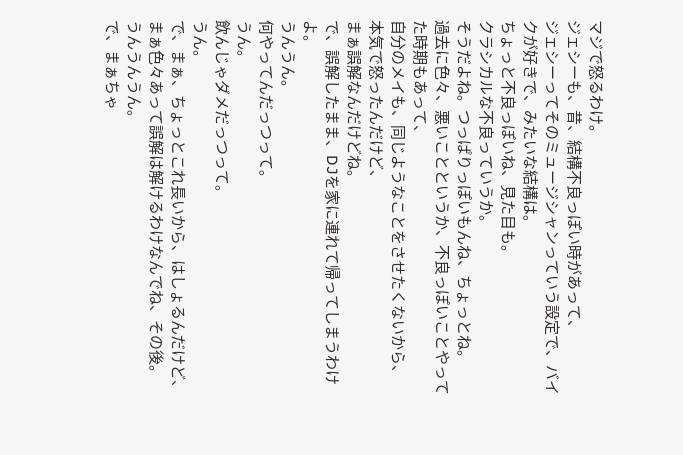マジで怒るわけ。
ジェシーも、昔、結構不良っぽい時があって、
ジェシーってそのミュージシャンっていう設定で、バイクが好きで、みたいな結構は。
ちょっと不良っぽいね、見た目も。
クラシカルな不良っていうか。
そうだよね。つっぱりっぽいもんね、ちょっとね。
過去に色々、悪いことというか、不良っぽいことやってた時期もあって、
自分のメイも、同じようなことをさせたくないから、
本気で怒ったんだけど、
まぁ誤解なんだけどね。
で、誤解したまま、DJを家に連れて帰ってしまうわけよ。
うんうん。
何やってんだっつって。
うん。
飲んじゃダメだっつって。
うん。
で、まぁ、ちょっとこれ長いから、はしょるんだけど、
まぁ色々あって誤解は解けるわけなんでね、その後。
うんうんうん。
で、まぁちゃ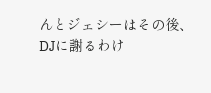んとジェシーはその後、DJに謝るわけ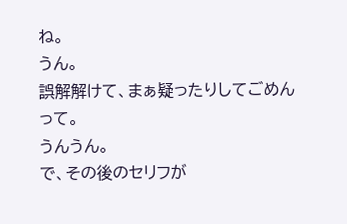ね。
うん。
誤解解けて、まぁ疑ったりしてごめんって。
うんうん。
で、その後のセリフが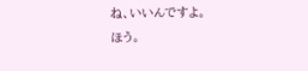ね、いいんですよ。
ほう。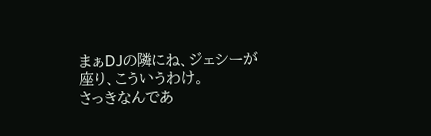まぁDJの隣にね、ジェシーが座り、こういうわけ。
さっきなんであ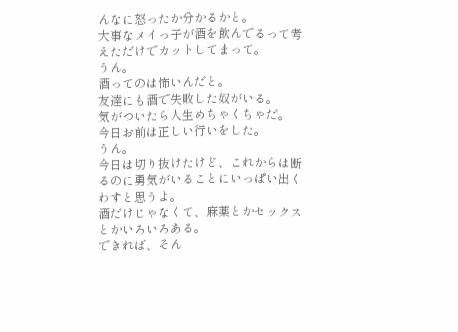んなに怒ったか分かるかと。
大事なメイっ子が酒を飲んでるって考えただけでカットしてまって。
うん。
酒ってのは怖いんだと。
友達にも酒で失敗した奴がいる。
気がついたら人生めちゃくちゃだ。
今日お前は正しい行いをした。
うん。
今日は切り抜けたけど、これからは断るのに勇気がいることにいっぱい出くわすと思うよ。
酒だけじゃなくて、麻薬とかセックスとかいろいろある。
できれば、そん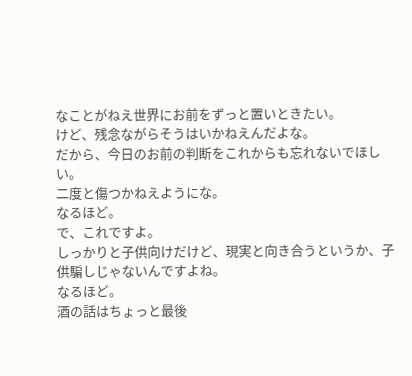なことがねえ世界にお前をずっと置いときたい。
けど、残念ながらそうはいかねえんだよな。
だから、今日のお前の判断をこれからも忘れないでほしい。
二度と傷つかねえようにな。
なるほど。
で、これですよ。
しっかりと子供向けだけど、現実と向き合うというか、子供騙しじゃないんですよね。
なるほど。
酒の話はちょっと最後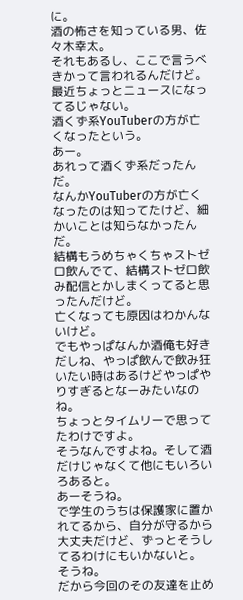に。
酒の怖さを知っている男、佐々木幸太。
それもあるし、ここで言うべきかって言われるんだけど。
最近ちょっとニュースになってるじゃない。
酒くず系YouTuberの方が亡くなったという。
あー。
あれって酒くず系だったんだ。
なんかYouTuberの方が亡くなったのは知ってたけど、細かいことは知らなかったんだ。
結構もうめちゃくちゃストゼロ飲んでて、結構ストゼロ飲み配信とかしまくってると思ったんだけど。
亡くなっても原因はわかんないけど。
でもやっぱなんか酒俺も好きだしね、やっぱ飲んで飲み狂いたい時はあるけどやっぱやりすぎるとなーみたいなのね。
ちょっとタイムリーで思ってたわけですよ。
そうなんですよね。そして酒だけじゃなくて他にもいろいろあると。
あーそうね。
で学生のうちは保護家に置かれてるから、自分が守るから大丈夫だけど、ずっとそうしてるわけにもいかないと。
そうね。
だから今回のその友達を止め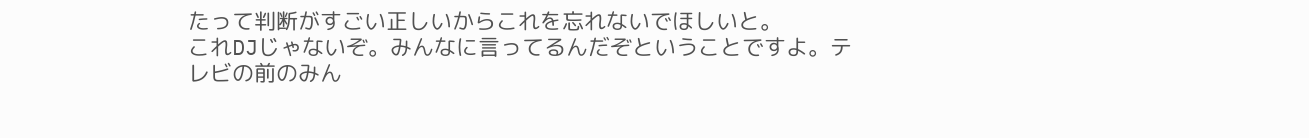たって判断がすごい正しいからこれを忘れないでほしいと。
これDJじゃないぞ。みんなに言ってるんだぞということですよ。テレビの前のみん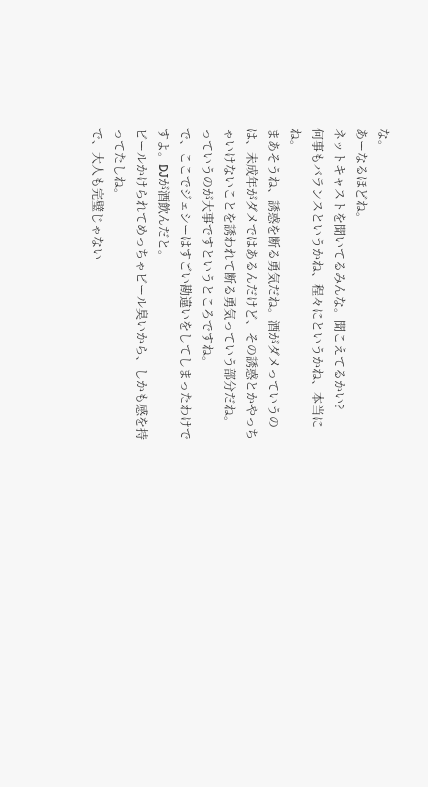な。
あーなるほどね。
ネットキャストを聞いてるみんな。聞こえてるかい?
何事もバランスというかね、程々にというかね、本当にね。
まあそうね、誘惑を断る勇気だね。酒がダメっていうのは、未成年がダメではあるんだけど、その誘惑とかやっちゃいけないことを誘われて断る勇気っていう部分だね。
っていうのが大事ですというところですね。
で、ここでジェシーはすごい勘違いをしてしまったわけですよ。DJが酒飲んだと。
ビールかけられてめっちゃビール臭いから、しかも感を持ってたしね。
で、大人も完璧じゃない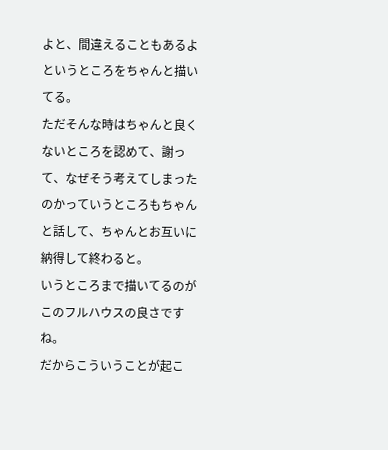よと、間違えることもあるよというところをちゃんと描いてる。
ただそんな時はちゃんと良くないところを認めて、謝って、なぜそう考えてしまったのかっていうところもちゃんと話して、ちゃんとお互いに納得して終わると。
いうところまで描いてるのがこのフルハウスの良さですね。
だからこういうことが起こ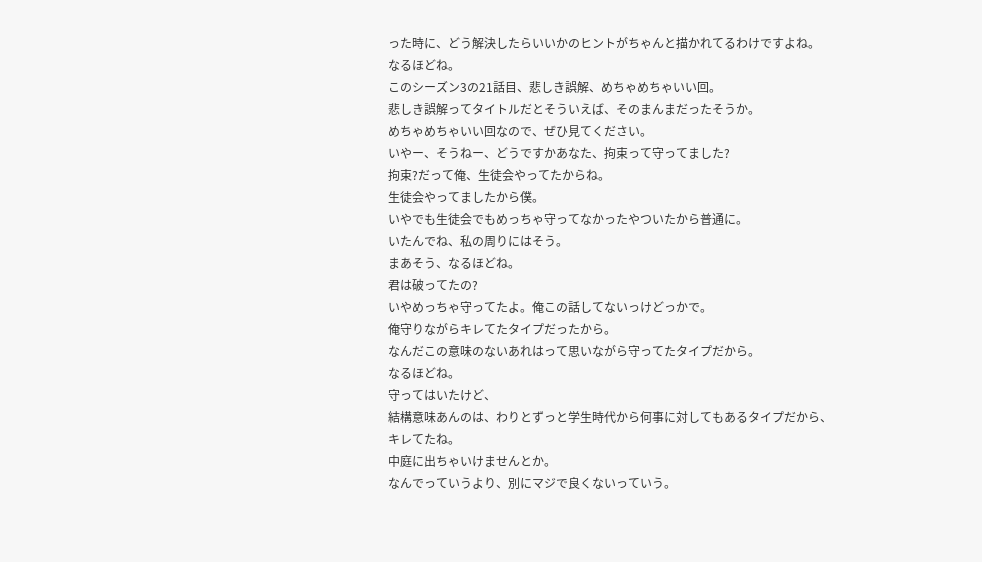った時に、どう解決したらいいかのヒントがちゃんと描かれてるわけですよね。
なるほどね。
このシーズン3の21話目、悲しき誤解、めちゃめちゃいい回。
悲しき誤解ってタイトルだとそういえば、そのまんまだったそうか。
めちゃめちゃいい回なので、ぜひ見てください。
いやー、そうねー、どうですかあなた、拘束って守ってました?
拘束?だって俺、生徒会やってたからね。
生徒会やってましたから僕。
いやでも生徒会でもめっちゃ守ってなかったやついたから普通に。
いたんでね、私の周りにはそう。
まあそう、なるほどね。
君は破ってたの?
いやめっちゃ守ってたよ。俺この話してないっけどっかで。
俺守りながらキレてたタイプだったから。
なんだこの意味のないあれはって思いながら守ってたタイプだから。
なるほどね。
守ってはいたけど、
結構意味あんのは、わりとずっと学生時代から何事に対してもあるタイプだから、
キレてたね。
中庭に出ちゃいけませんとか。
なんでっていうより、別にマジで良くないっていう。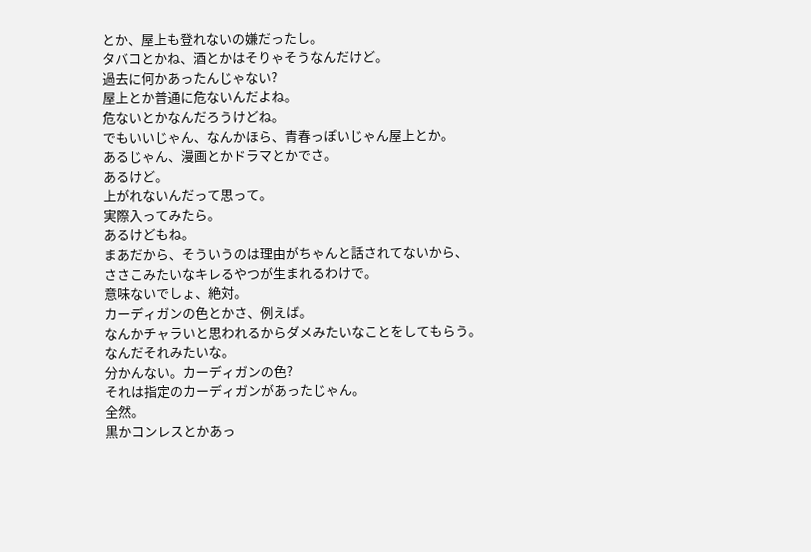とか、屋上も登れないの嫌だったし。
タバコとかね、酒とかはそりゃそうなんだけど。
過去に何かあったんじゃない?
屋上とか普通に危ないんだよね。
危ないとかなんだろうけどね。
でもいいじゃん、なんかほら、青春っぽいじゃん屋上とか。
あるじゃん、漫画とかドラマとかでさ。
あるけど。
上がれないんだって思って。
実際入ってみたら。
あるけどもね。
まあだから、そういうのは理由がちゃんと話されてないから、
ささこみたいなキレるやつが生まれるわけで。
意味ないでしょ、絶対。
カーディガンの色とかさ、例えば。
なんかチャラいと思われるからダメみたいなことをしてもらう。
なんだそれみたいな。
分かんない。カーディガンの色?
それは指定のカーディガンがあったじゃん。
全然。
黒かコンレスとかあっ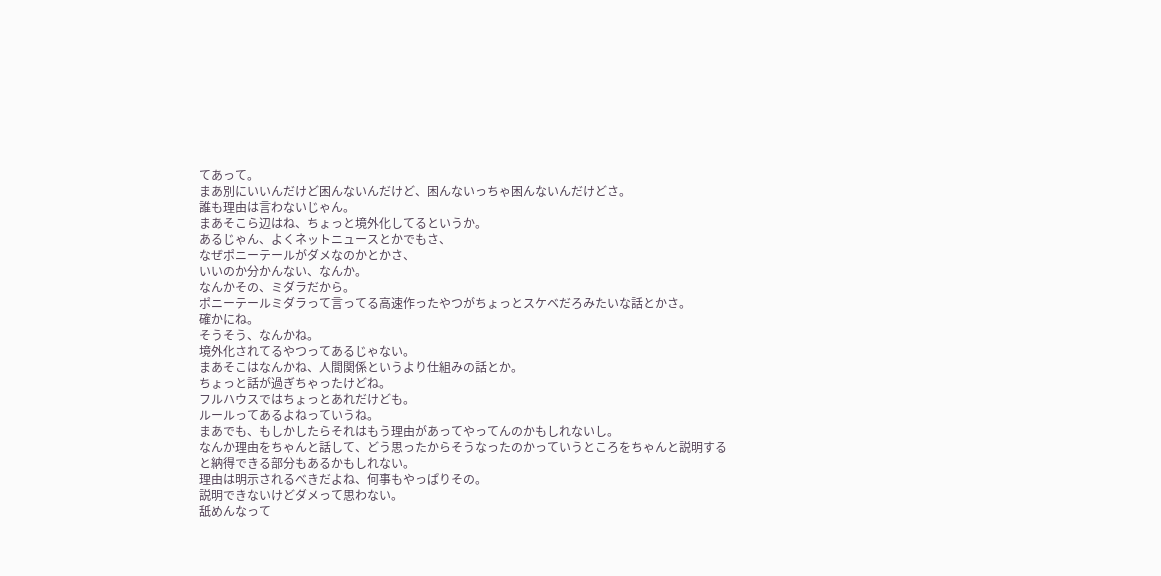てあって。
まあ別にいいんだけど困んないんだけど、困んないっちゃ困んないんだけどさ。
誰も理由は言わないじゃん。
まあそこら辺はね、ちょっと境外化してるというか。
あるじゃん、よくネットニュースとかでもさ、
なぜポニーテールがダメなのかとかさ、
いいのか分かんない、なんか。
なんかその、ミダラだから。
ポニーテールミダラって言ってる高速作ったやつがちょっとスケベだろみたいな話とかさ。
確かにね。
そうそう、なんかね。
境外化されてるやつってあるじゃない。
まあそこはなんかね、人間関係というより仕組みの話とか。
ちょっと話が過ぎちゃったけどね。
フルハウスではちょっとあれだけども。
ルールってあるよねっていうね。
まあでも、もしかしたらそれはもう理由があってやってんのかもしれないし。
なんか理由をちゃんと話して、どう思ったからそうなったのかっていうところをちゃんと説明すると納得できる部分もあるかもしれない。
理由は明示されるべきだよね、何事もやっぱりその。
説明できないけどダメって思わない。
舐めんなって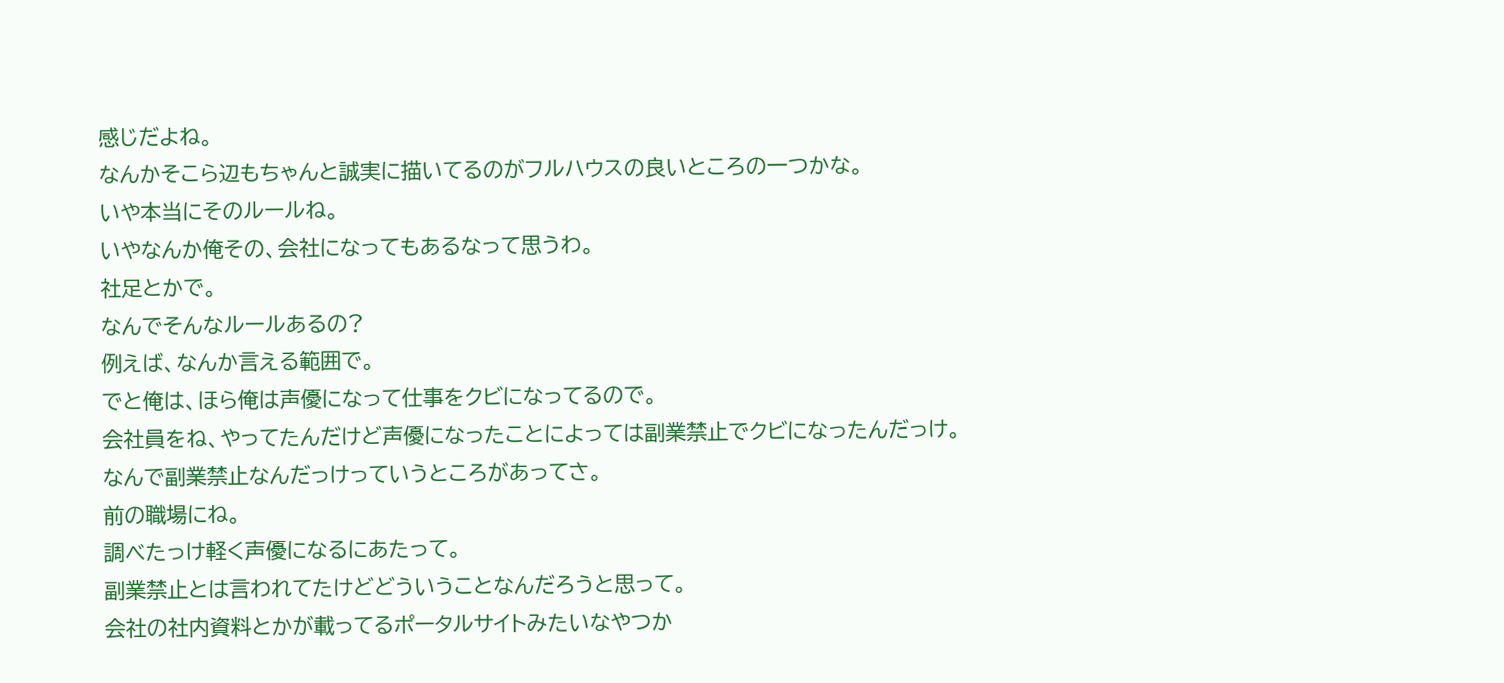感じだよね。
なんかそこら辺もちゃんと誠実に描いてるのがフルハウスの良いところの一つかな。
いや本当にそのルールね。
いやなんか俺その、会社になってもあるなって思うわ。
社足とかで。
なんでそんなルールあるの?
例えば、なんか言える範囲で。
でと俺は、ほら俺は声優になって仕事をクビになってるので。
会社員をね、やってたんだけど声優になったことによっては副業禁止でクビになったんだっけ。
なんで副業禁止なんだっけっていうところがあってさ。
前の職場にね。
調べたっけ軽く声優になるにあたって。
副業禁止とは言われてたけどどういうことなんだろうと思って。
会社の社内資料とかが載ってるポータルサイトみたいなやつか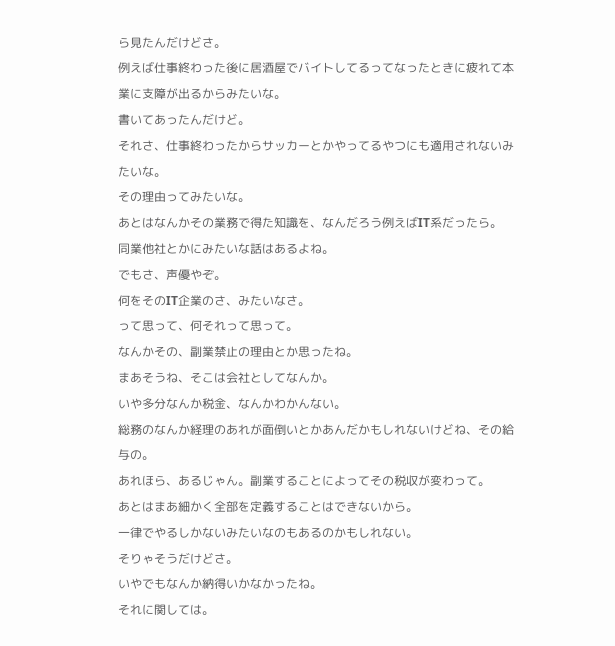ら見たんだけどさ。
例えば仕事終わった後に居酒屋でバイトしてるってなったときに疲れて本業に支障が出るからみたいな。
書いてあったんだけど。
それさ、仕事終わったからサッカーとかやってるやつにも適用されないみたいな。
その理由ってみたいな。
あとはなんかその業務で得た知識を、なんだろう例えばIT系だったら。
同業他社とかにみたいな話はあるよね。
でもさ、声優やぞ。
何をそのIT企業のさ、みたいなさ。
って思って、何それって思って。
なんかその、副業禁止の理由とか思ったね。
まあそうね、そこは会社としてなんか。
いや多分なんか税金、なんかわかんない。
総務のなんか経理のあれが面倒いとかあんだかもしれないけどね、その給与の。
あれほら、あるじゃん。副業することによってその税収が変わって。
あとはまあ細かく全部を定義することはできないから。
一律でやるしかないみたいなのもあるのかもしれない。
そりゃそうだけどさ。
いやでもなんか納得いかなかったね。
それに関しては。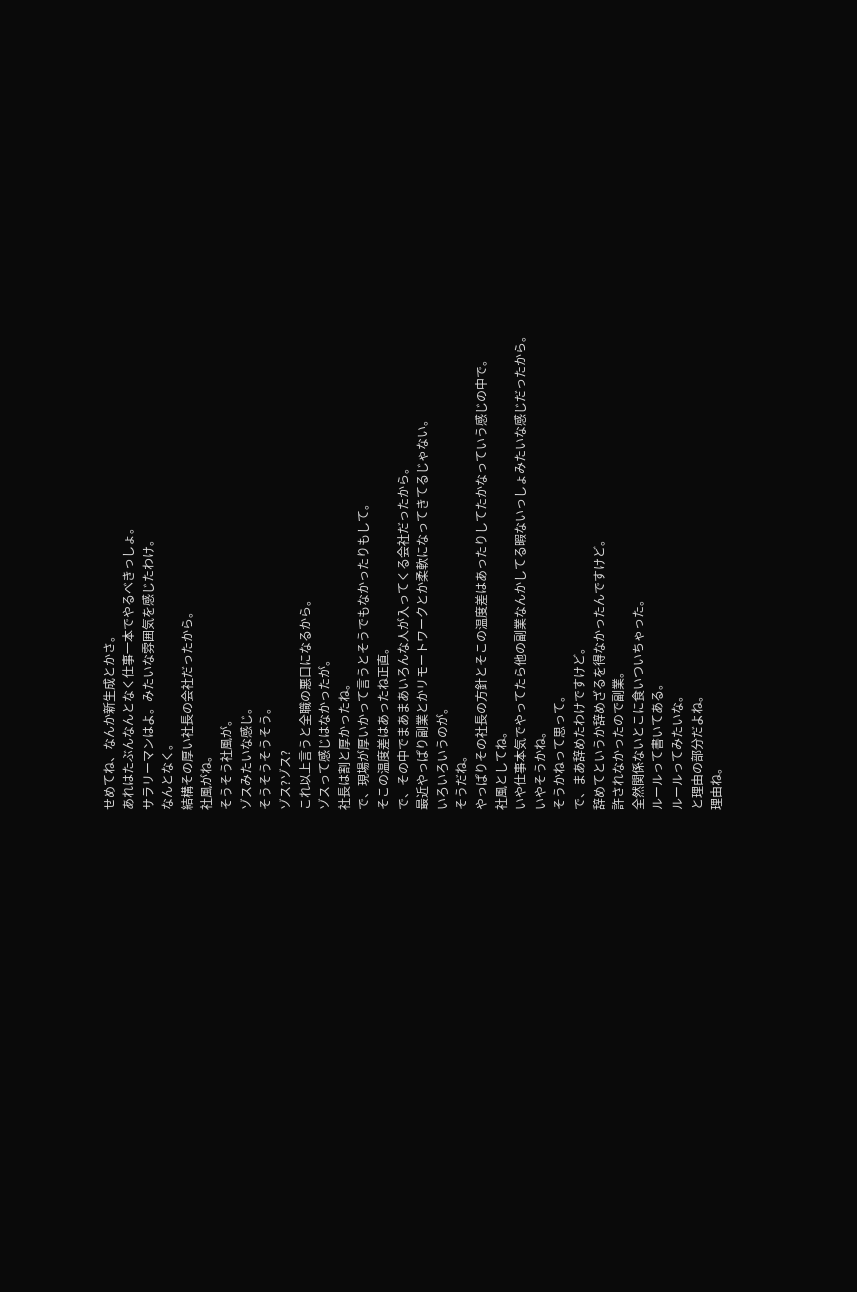せめてね、なんか新生成とかさ。
あれはたぶんなんとなく仕事一本でやるべきっしょ。
サラリーマンはよ。みたいな雰囲気を感じたわけ。
なんとなく。
結構その厚い社長の会社だったから。
社風がね。
そうそう社風が。
ゾスみたいな感じ。
そうそうそうそう。
ゾス?ゾス?
これ以上言うと全職の悪口になるから。
ゾスって感じはなかったが。
社長は割と厚かったね。
で、現場が厚いかって言うとそうでもなかったりもして。
そこの温度差はあったね正直。
で、その中でまあまあいろんな人が入ってくる会社だったから。
最近やっぱり副業とかリモートワークとか柔軟になってきてるじゃない。
いろいろいうのが。
そうだね。
やっぱりその社長の方針とそこの温度差はあったりしてたかなっていう感じの中で。
社風としてね。
いや仕事本気でやってたら他の副業なんかしてる暇ないっしょみたいな感じだったから。
いやそうかね。
そうかねって思って。
で、まあ辞めたわけですけど。
辞めてというか辞めざるを得なかったんですけど。
許されなかったので副業。
全然関係ないとこに食いついちゃった。
ルールって書いてある。
ルールってみたいな。
と理由の部分だよね。
理由ね。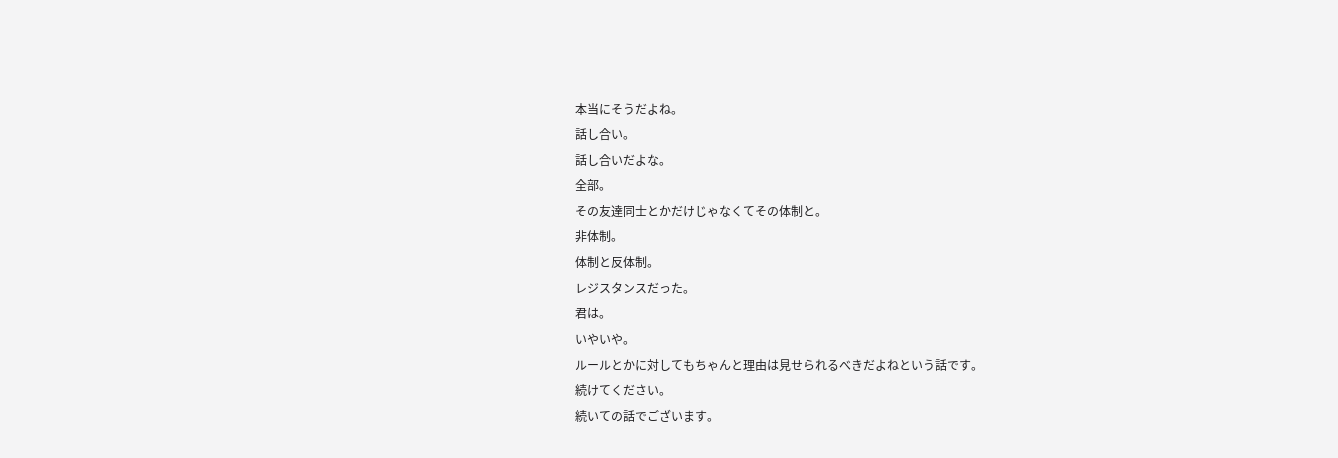本当にそうだよね。
話し合い。
話し合いだよな。
全部。
その友達同士とかだけじゃなくてその体制と。
非体制。
体制と反体制。
レジスタンスだった。
君は。
いやいや。
ルールとかに対してもちゃんと理由は見せられるべきだよねという話です。
続けてください。
続いての話でございます。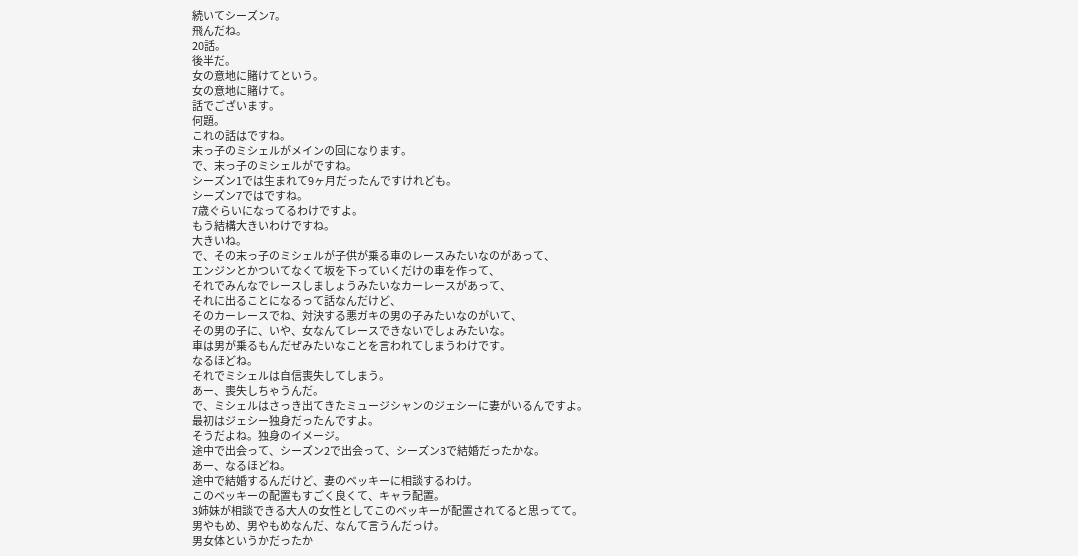続いてシーズン7。
飛んだね。
20話。
後半だ。
女の意地に賭けてという。
女の意地に賭けて。
話でございます。
何題。
これの話はですね。
末っ子のミシェルがメインの回になります。
で、末っ子のミシェルがですね。
シーズン1では生まれて9ヶ月だったんですけれども。
シーズン7ではですね。
7歳ぐらいになってるわけですよ。
もう結構大きいわけですね。
大きいね。
で、その末っ子のミシェルが子供が乗る車のレースみたいなのがあって、
エンジンとかついてなくて坂を下っていくだけの車を作って、
それでみんなでレースしましょうみたいなカーレースがあって、
それに出ることになるって話なんだけど、
そのカーレースでね、対決する悪ガキの男の子みたいなのがいて、
その男の子に、いや、女なんてレースできないでしょみたいな。
車は男が乗るもんだぜみたいなことを言われてしまうわけです。
なるほどね。
それでミシェルは自信喪失してしまう。
あー、喪失しちゃうんだ。
で、ミシェルはさっき出てきたミュージシャンのジェシーに妻がいるんですよ。
最初はジェシー独身だったんですよ。
そうだよね。独身のイメージ。
途中で出会って、シーズン2で出会って、シーズン3で結婚だったかな。
あー、なるほどね。
途中で結婚するんだけど、妻のベッキーに相談するわけ。
このベッキーの配置もすごく良くて、キャラ配置。
3姉妹が相談できる大人の女性としてこのベッキーが配置されてると思ってて。
男やもめ、男やもめなんだ、なんて言うんだっけ。
男女体というかだったか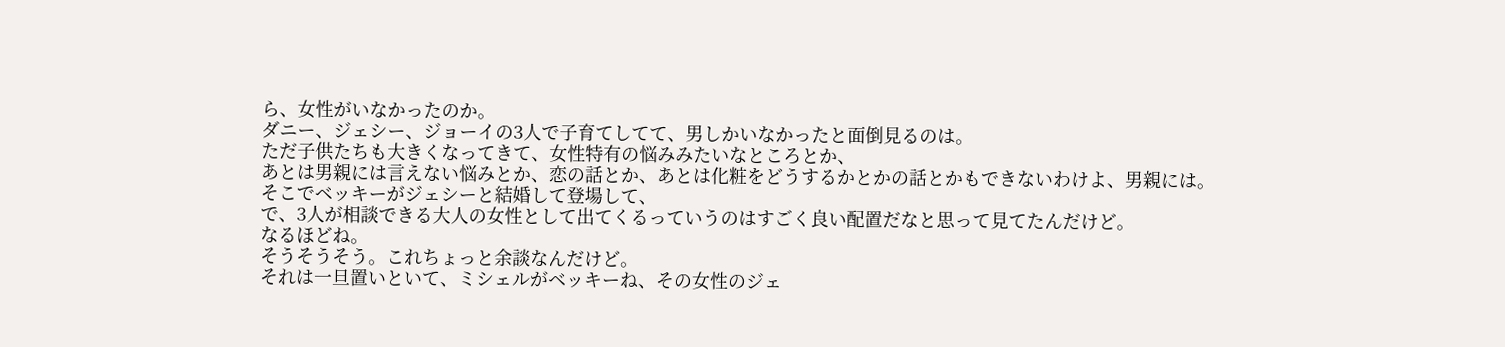ら、女性がいなかったのか。
ダニー、ジェシー、ジョーイの3人で子育てしてて、男しかいなかったと面倒見るのは。
ただ子供たちも大きくなってきて、女性特有の悩みみたいなところとか、
あとは男親には言えない悩みとか、恋の話とか、あとは化粧をどうするかとかの話とかもできないわけよ、男親には。
そこでベッキーがジェシーと結婚して登場して、
で、3人が相談できる大人の女性として出てくるっていうのはすごく良い配置だなと思って見てたんだけど。
なるほどね。
そうそうそう。これちょっと余談なんだけど。
それは一旦置いといて、ミシェルがベッキーね、その女性のジェ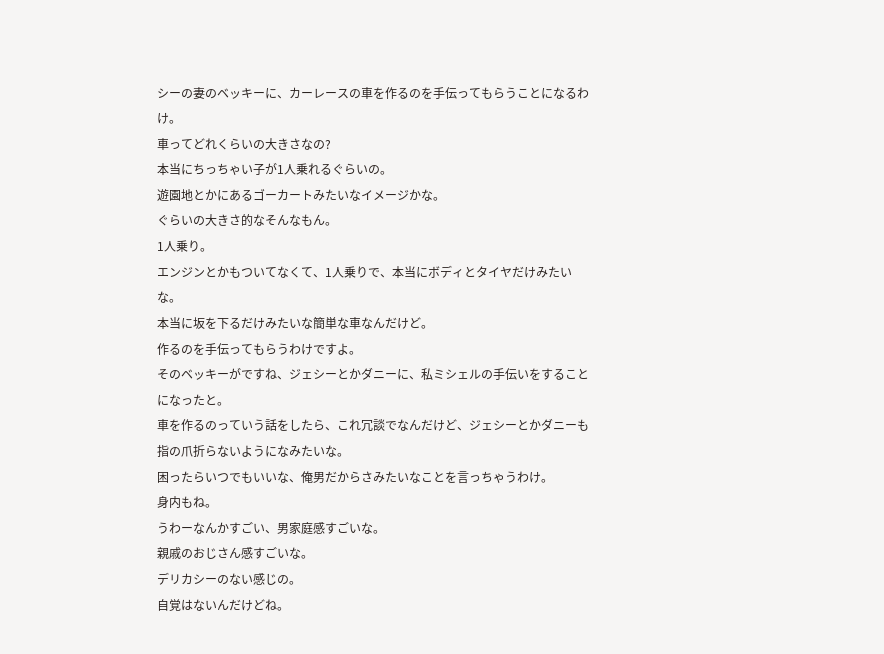シーの妻のベッキーに、カーレースの車を作るのを手伝ってもらうことになるわけ。
車ってどれくらいの大きさなの?
本当にちっちゃい子が1人乗れるぐらいの。
遊園地とかにあるゴーカートみたいなイメージかな。
ぐらいの大きさ的なそんなもん。
1人乗り。
エンジンとかもついてなくて、1人乗りで、本当にボディとタイヤだけみたいな。
本当に坂を下るだけみたいな簡単な車なんだけど。
作るのを手伝ってもらうわけですよ。
そのベッキーがですね、ジェシーとかダニーに、私ミシェルの手伝いをすることになったと。
車を作るのっていう話をしたら、これ冗談でなんだけど、ジェシーとかダニーも指の爪折らないようになみたいな。
困ったらいつでもいいな、俺男だからさみたいなことを言っちゃうわけ。
身内もね。
うわーなんかすごい、男家庭感すごいな。
親戚のおじさん感すごいな。
デリカシーのない感じの。
自覚はないんだけどね。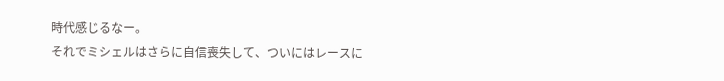時代感じるなー。
それでミシェルはさらに自信喪失して、ついにはレースに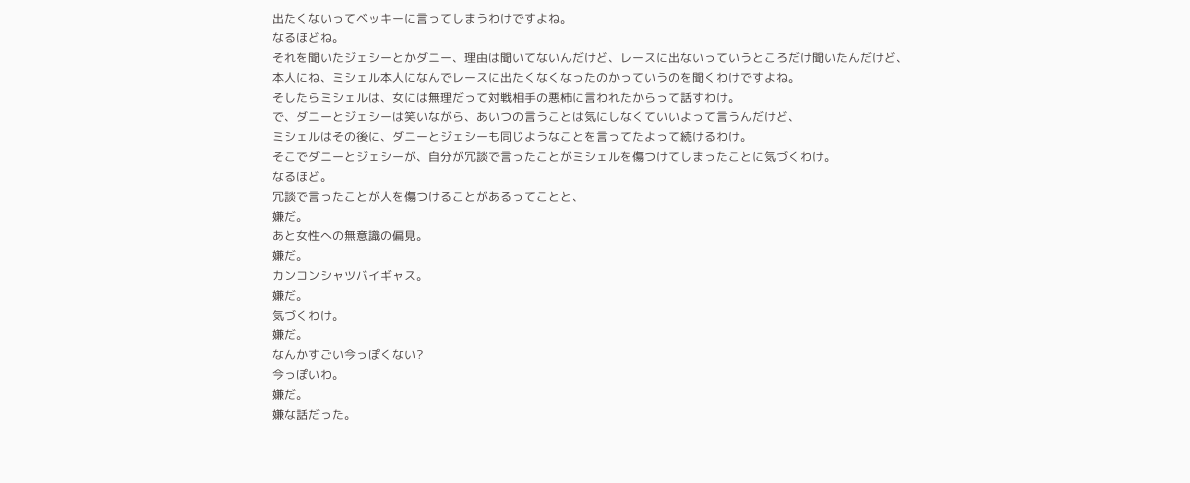出たくないってベッキーに言ってしまうわけですよね。
なるほどね。
それを聞いたジェシーとかダニー、理由は聞いてないんだけど、レースに出ないっていうところだけ聞いたんだけど、
本人にね、ミシェル本人になんでレースに出たくなくなったのかっていうのを聞くわけですよね。
そしたらミシェルは、女には無理だって対戦相手の悪柿に言われたからって話すわけ。
で、ダニーとジェシーは笑いながら、あいつの言うことは気にしなくていいよって言うんだけど、
ミシェルはその後に、ダニーとジェシーも同じようなことを言ってたよって続けるわけ。
そこでダニーとジェシーが、自分が冗談で言ったことがミシェルを傷つけてしまったことに気づくわけ。
なるほど。
冗談で言ったことが人を傷つけることがあるってことと、
嫌だ。
あと女性への無意識の偏見。
嫌だ。
カンコンシャツバイギャス。
嫌だ。
気づくわけ。
嫌だ。
なんかすごい今っぽくない?
今っぽいわ。
嫌だ。
嫌な話だった。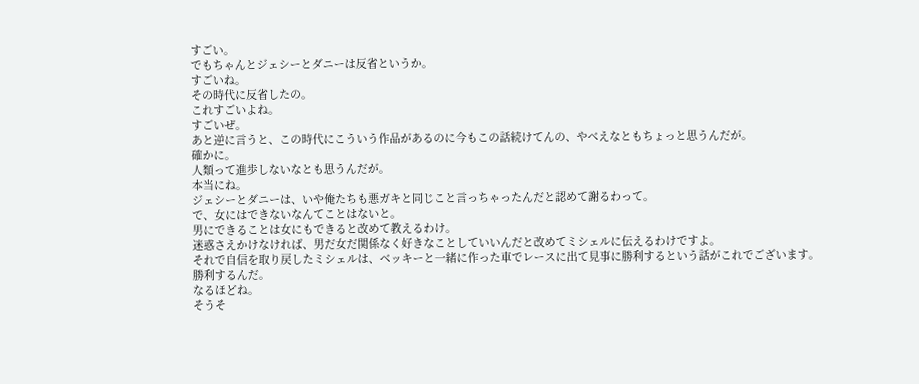すごい。
でもちゃんとジェシーとダニーは反省というか。
すごいね。
その時代に反省したの。
これすごいよね。
すごいぜ。
あと逆に言うと、この時代にこういう作品があるのに今もこの話続けてんの、やべえなともちょっと思うんだが。
確かに。
人類って進歩しないなとも思うんだが。
本当にね。
ジェシーとダニーは、いや俺たちも悪ガキと同じこと言っちゃったんだと認めて謝るわって。
で、女にはできないなんてことはないと。
男にできることは女にもできると改めて教えるわけ。
迷惑さえかけなければ、男だ女だ関係なく好きなことしていいんだと改めてミシェルに伝えるわけですよ。
それで自信を取り戻したミシェルは、ベッキーと一緒に作った車でレースに出て見事に勝利するという話がこれでございます。
勝利するんだ。
なるほどね。
そうそ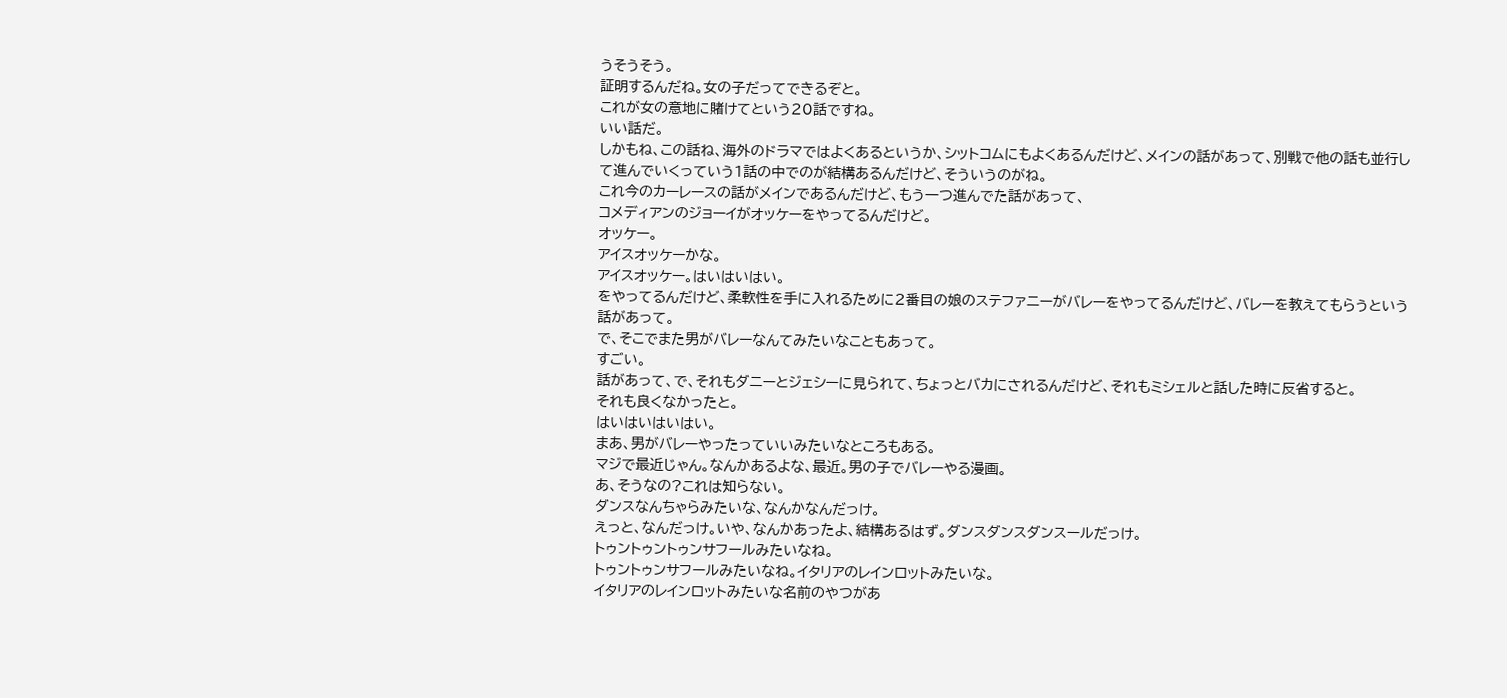うそうそう。
証明するんだね。女の子だってできるぞと。
これが女の意地に賭けてという20話ですね。
いい話だ。
しかもね、この話ね、海外のドラマではよくあるというか、シットコムにもよくあるんだけど、メインの話があって、別戦で他の話も並行して進んでいくっていう1話の中でのが結構あるんだけど、そういうのがね。
これ今のカーレースの話がメインであるんだけど、もう一つ進んでた話があって、
コメディアンのジョーイがオッケーをやってるんだけど。
オッケー。
アイスオッケーかな。
アイスオッケー。はいはいはい。
をやってるんだけど、柔軟性を手に入れるために2番目の娘のステファニーがバレーをやってるんだけど、バレーを教えてもらうという話があって。
で、そこでまた男がバレーなんてみたいなこともあって。
すごい。
話があって、で、それもダニーとジェシーに見られて、ちょっとバカにされるんだけど、それもミシェルと話した時に反省すると。
それも良くなかったと。
はいはいはいはい。
まあ、男がバレーやったっていいみたいなところもある。
マジで最近じゃん。なんかあるよな、最近。男の子でバレーやる漫画。
あ、そうなの?これは知らない。
ダンスなんちゃらみたいな、なんかなんだっけ。
えっと、なんだっけ。いや、なんかあったよ、結構あるはず。ダンスダンスダンスールだっけ。
トゥントゥントゥンサフールみたいなね。
トゥントゥンサフールみたいなね。イタリアのレインロットみたいな。
イタリアのレインロットみたいな名前のやつがあ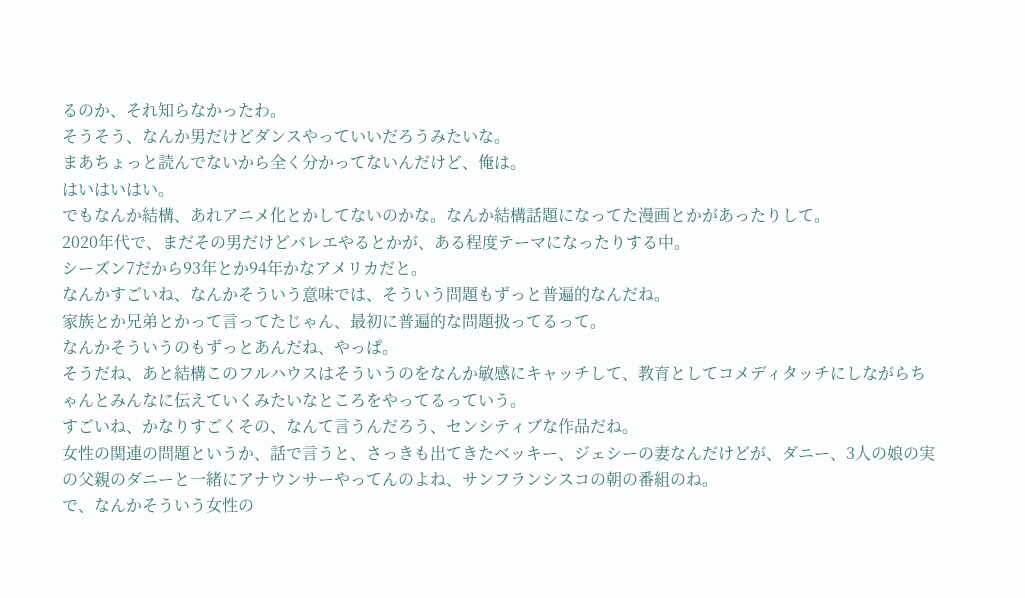るのか、それ知らなかったわ。
そうそう、なんか男だけどダンスやっていいだろうみたいな。
まあちょっと読んでないから全く分かってないんだけど、俺は。
はいはいはい。
でもなんか結構、あれアニメ化とかしてないのかな。なんか結構話題になってた漫画とかがあったりして。
2020年代で、まだその男だけどバレエやるとかが、ある程度テーマになったりする中。
シーズン7だから93年とか94年かなアメリカだと。
なんかすごいね、なんかそういう意味では、そういう問題もずっと普遍的なんだね。
家族とか兄弟とかって言ってたじゃん、最初に普遍的な問題扱ってるって。
なんかそういうのもずっとあんだね、やっぱ。
そうだね、あと結構このフルハウスはそういうのをなんか敏感にキャッチして、教育としてコメディタッチにしながらちゃんとみんなに伝えていくみたいなところをやってるっていう。
すごいね、かなりすごくその、なんて言うんだろう、センシティブな作品だね。
女性の関連の問題というか、話で言うと、さっきも出てきたベッキー、ジェシーの妻なんだけどが、ダニー、3人の娘の実の父親のダニーと一緒にアナウンサーやってんのよね、サンフランシスコの朝の番組のね。
で、なんかそういう女性の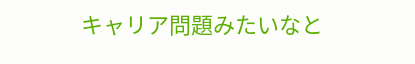キャリア問題みたいなと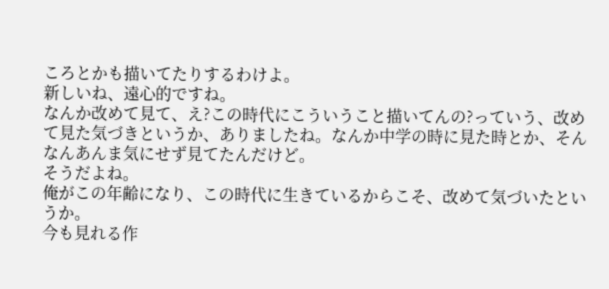ころとかも描いてたりするわけよ。
新しいね、遠心的ですね。
なんか改めて見て、え?この時代にこういうこと描いてんの?っていう、改めて見た気づきというか、ありましたね。なんか中学の時に見た時とか、そんなんあんま気にせず見てたんだけど。
そうだよね。
俺がこの年齢になり、この時代に生きているからこそ、改めて気づいたというか。
今も見れる作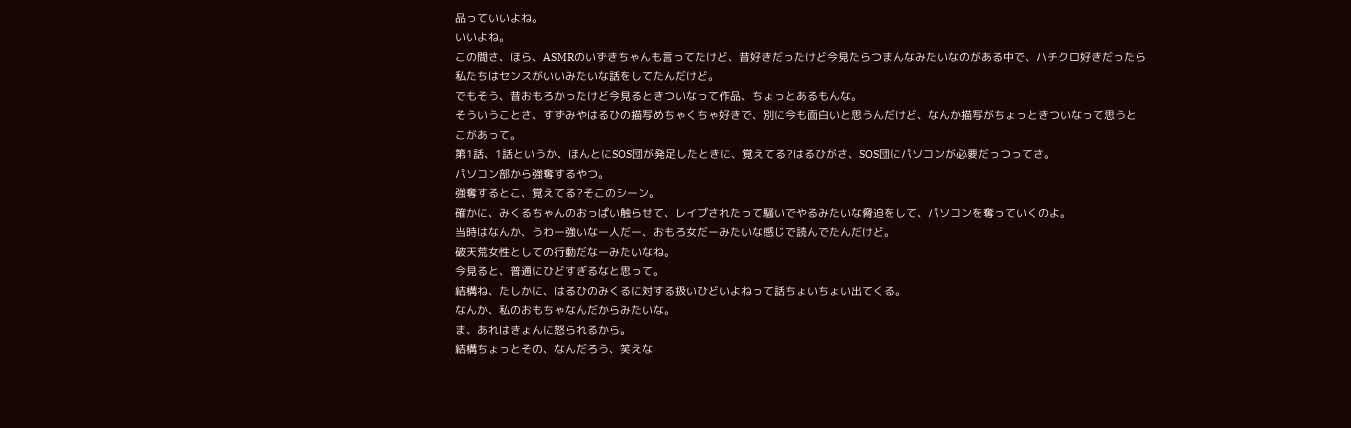品っていいよね。
いいよね。
この間さ、ほら、ASMRのいずきちゃんも言ってたけど、昔好きだったけど今見たらつまんなみたいなのがある中で、ハチクロ好きだったら私たちはセンスがいいみたいな話をしてたんだけど。
でもそう、昔おもろかったけど今見るときついなって作品、ちょっとあるもんな。
そういうことさ、すずみやはるひの描写めちゃくちゃ好きで、別に今も面白いと思うんだけど、なんか描写がちょっときついなって思うとこがあって。
第1話、1話というか、ほんとにSOS団が発足したときに、覚えてる?はるひがさ、SOS団にパソコンが必要だっつってさ。
パソコン部から強奪するやつ。
強奪するとこ、覚えてる?そこのシーン。
確かに、みくるちゃんのおっぱい触らせて、レイプされたって騒いでやるみたいな脅迫をして、パソコンを奪っていくのよ。
当時はなんか、うわー強いなー人だー、おもろ女だーみたいな感じで読んでたんだけど。
破天荒女性としての行動だなーみたいなね。
今見ると、普通にひどすぎるなと思って。
結構ね、たしかに、はるひのみくるに対する扱いひどいよねって話ちょいちょい出てくる。
なんか、私のおもちゃなんだからみたいな。
ま、あれはきょんに怒られるから。
結構ちょっとその、なんだろう、笑えな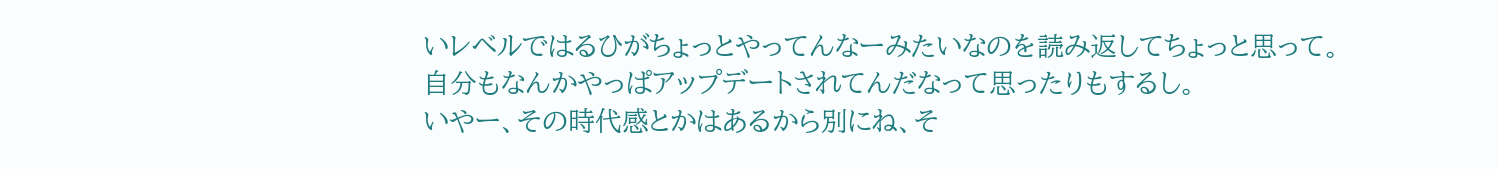いレベルではるひがちょっとやってんなーみたいなのを読み返してちょっと思って。
自分もなんかやっぱアップデートされてんだなって思ったりもするし。
いやー、その時代感とかはあるから別にね、そ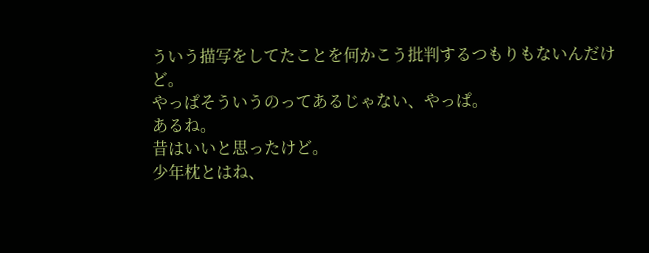ういう描写をしてたことを何かこう批判するつもりもないんだけど。
やっぱそういうのってあるじゃない、やっぱ。
あるね。
昔はいいと思ったけど。
少年枕とはね、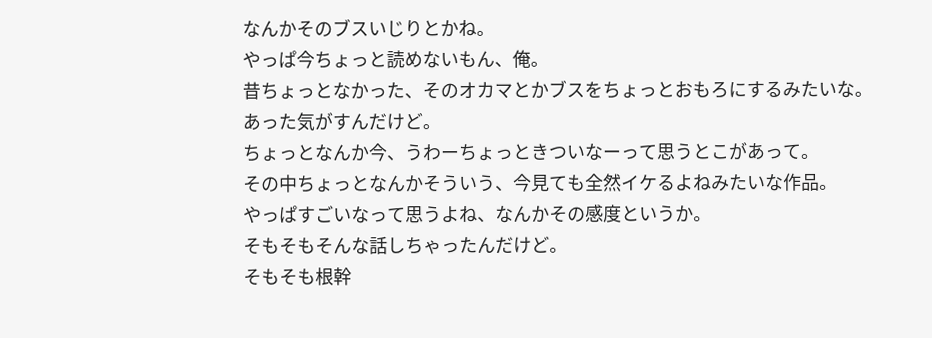なんかそのブスいじりとかね。
やっぱ今ちょっと読めないもん、俺。
昔ちょっとなかった、そのオカマとかブスをちょっとおもろにするみたいな。
あった気がすんだけど。
ちょっとなんか今、うわーちょっときついなーって思うとこがあって。
その中ちょっとなんかそういう、今見ても全然イケるよねみたいな作品。
やっぱすごいなって思うよね、なんかその感度というか。
そもそもそんな話しちゃったんだけど。
そもそも根幹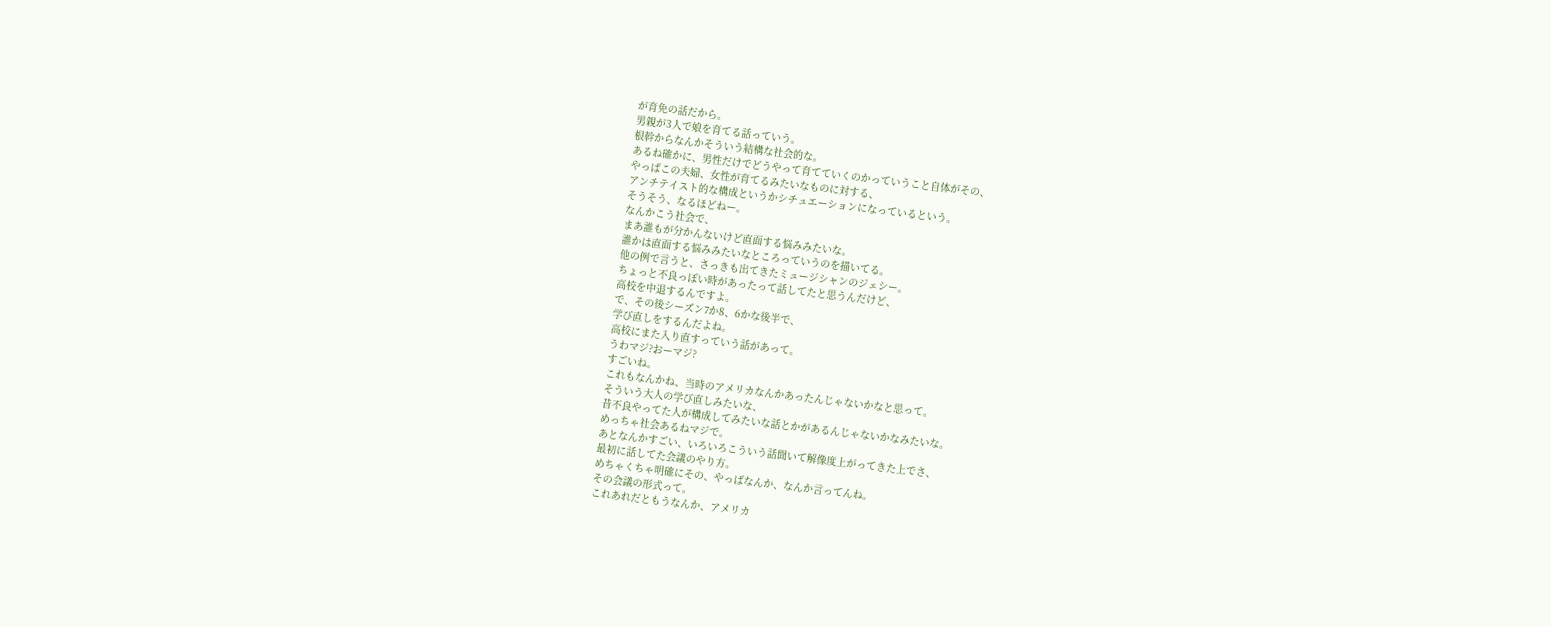が育免の話だから。
男親が3人で娘を育てる話っていう。
根幹からなんかそういう結構な社会的な。
あるね確かに、男性だけでどうやって育てていくのかっていうこと自体がその、
やっぱこの夫婦、女性が育てるみたいなものに対する、
アンチテイスト的な構成というかシチュエーションになっているという。
そうそう、なるほどねー。
なんかこう社会で、
まあ誰もが分かんないけど直面する悩みみたいな。
誰かは直面する悩みみたいなところっていうのを描いてる。
他の例で言うと、さっきも出てきたミュージシャンのジェシー。
ちょっと不良っぽい時があったって話してたと思うんだけど、
高校を中退するんですよ。
で、その後シーズン7か8、6かな後半で、
学び直しをするんだよね。
高校にまた入り直すっていう話があって。
うわマジ?おーマジ?
すごいね。
これもなんかね、当時のアメリカなんかあったんじゃないかなと思って。
そういう大人の学び直しみたいな、
昔不良やってた人が構成してみたいな話とかがあるんじゃないかなみたいな。
めっちゃ社会あるねマジで。
あとなんかすごい、いろいろこういう話聞いて解像度上がってきた上でさ、
最初に話してた会議のやり方。
めちゃくちゃ明確にその、やっぱなんか、なんか言ってんね。
その会議の形式って。
これあれだともうなんか、アメリカ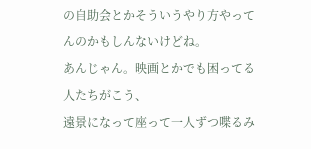の自助会とかそういうやり方やってんのかもしんないけどね。
あんじゃん。映画とかでも困ってる人たちがこう、
遠景になって座って一人ずつ喋るみ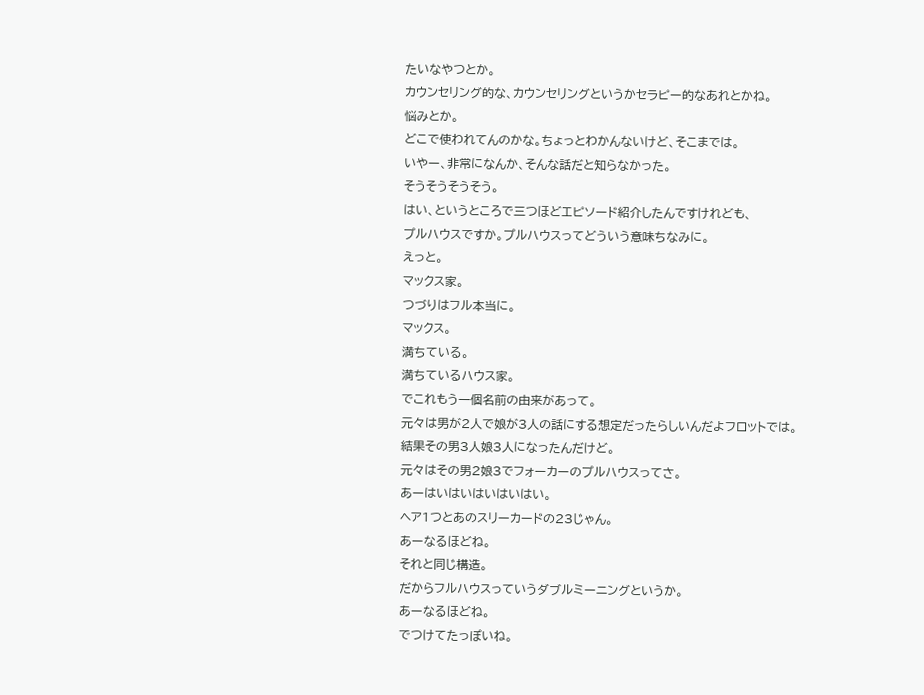たいなやつとか。
カウンセリング的な、カウンセリングというかセラピー的なあれとかね。
悩みとか。
どこで使われてんのかな。ちょっとわかんないけど、そこまでは。
いやー、非常になんか、そんな話だと知らなかった。
そうそうそうそう。
はい、というところで三つほどエピソード紹介したんですけれども、
プルハウスですか。プルハウスってどういう意味ちなみに。
えっと。
マックス家。
つづりはフル本当に。
マックス。
満ちている。
満ちているハウス家。
でこれもう一個名前の由来があって。
元々は男が2人で娘が3人の話にする想定だったらしいんだよフロットでは。
結果その男3人娘3人になったんだけど。
元々はその男2娘3でフォーカーのプルハウスってさ。
あーはいはいはいはいはい。
ヘア1つとあのスリーカードの23じゃん。
あーなるほどね。
それと同じ構造。
だからフルハウスっていうダブルミーニングというか。
あーなるほどね。
でつけてたっぽいね。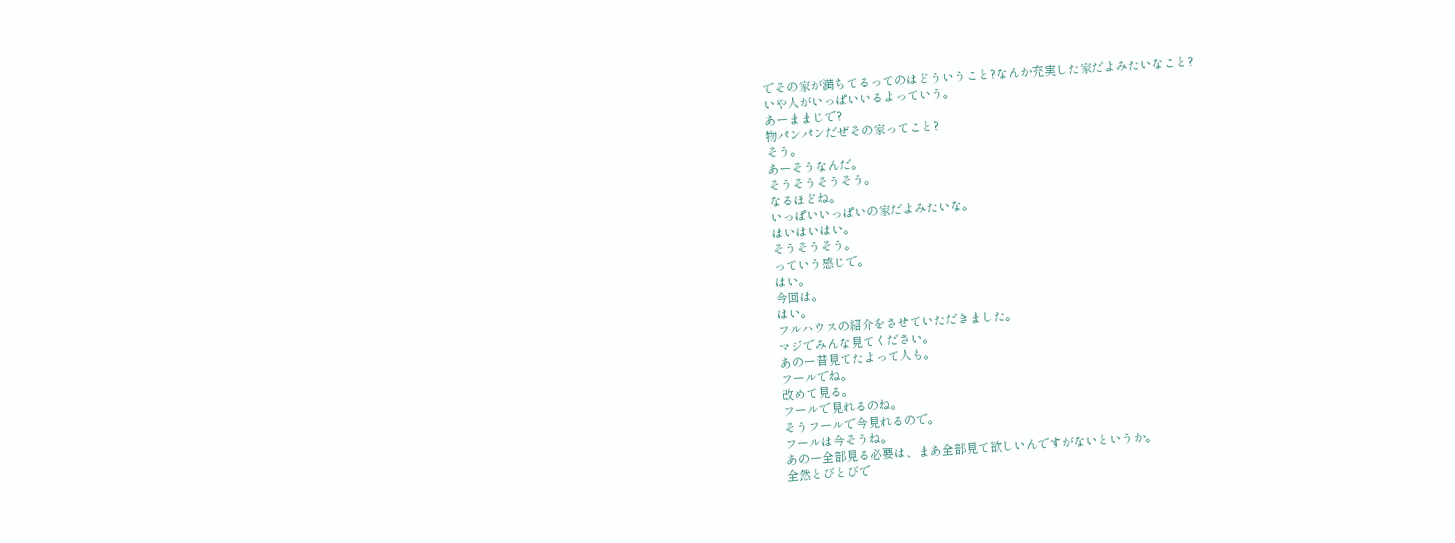でその家が満ちてるってのはどういうこと?なんか充実した家だよみたいなこと?
いや人がいっぱいいるよっていう。
あーままじで?
物パンパンだぜその家ってこと?
そう。
あーそうなんだ。
そうそうそうそう。
なるほどね。
いっぱいいっぱいの家だよみたいな。
はいはいはい。
そうそうそう。
っていう感じで。
はい。
今回は。
はい。
フルハウスの紹介をさせていただきました。
マジでみんな見てください。
あのー昔見てたよって人も。
フールでね。
改めて見る。
フールで見れるのね。
そうフールで今見れるので。
フールは今そうね。
あのー全部見る必要は、まあ全部見て欲しいんですがないというか。
全然とびとびで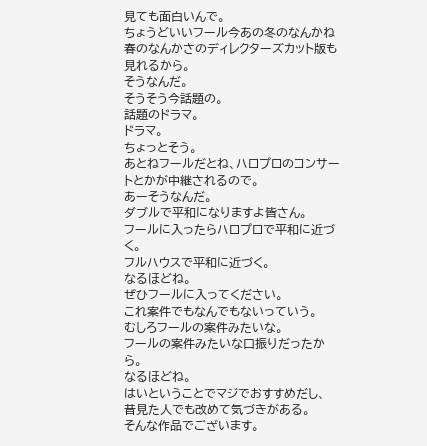見ても面白いんで。
ちょうどいいフール今あの冬のなんかね春のなんかさのディレクターズカット版も見れるから。
そうなんだ。
そうそう今話題の。
話題のドラマ。
ドラマ。
ちょっとそう。
あとねフールだとね、ハロプロのコンサートとかが中継されるので。
あーそうなんだ。
ダブルで平和になりますよ皆さん。
フールに入ったらハロプロで平和に近づく。
フルハウスで平和に近づく。
なるほどね。
ぜひフールに入ってください。
これ案件でもなんでもないっていう。
むしろフールの案件みたいな。
フールの案件みたいな口振りだったから。
なるほどね。
はいということでマジでおすすめだし、
昔見た人でも改めて気づきがある。
そんな作品でございます。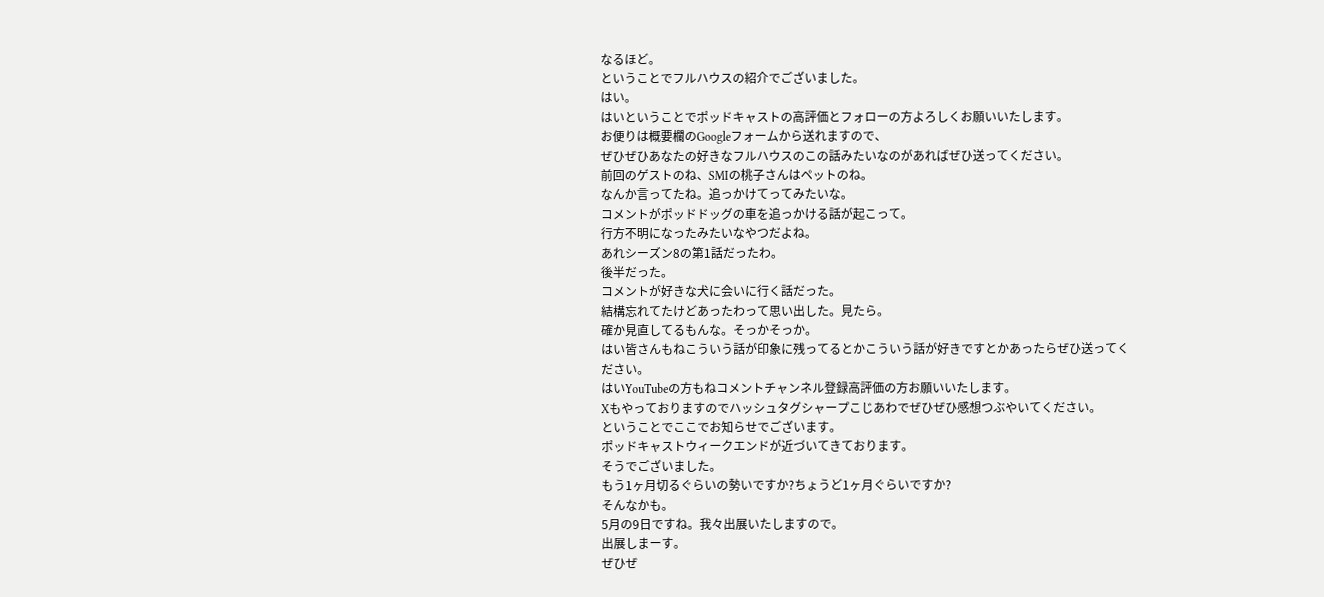なるほど。
ということでフルハウスの紹介でございました。
はい。
はいということでポッドキャストの高評価とフォローの方よろしくお願いいたします。
お便りは概要欄のGoogleフォームから送れますので、
ぜひぜひあなたの好きなフルハウスのこの話みたいなのがあればぜひ送ってください。
前回のゲストのね、SMIの桃子さんはペットのね。
なんか言ってたね。追っかけてってみたいな。
コメントがポッドドッグの車を追っかける話が起こって。
行方不明になったみたいなやつだよね。
あれシーズン8の第1話だったわ。
後半だった。
コメントが好きな犬に会いに行く話だった。
結構忘れてたけどあったわって思い出した。見たら。
確か見直してるもんな。そっかそっか。
はい皆さんもねこういう話が印象に残ってるとかこういう話が好きですとかあったらぜひ送ってください。
はいYouTubeの方もねコメントチャンネル登録高評価の方お願いいたします。
Xもやっておりますのでハッシュタグシャープこじあわでぜひぜひ感想つぶやいてください。
ということでここでお知らせでございます。
ポッドキャストウィークエンドが近づいてきております。
そうでございました。
もう1ヶ月切るぐらいの勢いですか?ちょうど1ヶ月ぐらいですか?
そんなかも。
5月の9日ですね。我々出展いたしますので。
出展しまーす。
ぜひぜ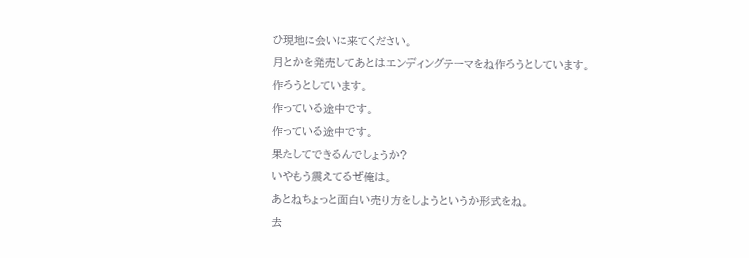ひ現地に会いに来てください。
月とかを発売してあとはエンディングテーマをね作ろうとしています。
作ろうとしています。
作っている途中です。
作っている途中です。
果たしてできるんでしょうか?
いやもう震えてるぜ俺は。
あとねちょっと面白い売り方をしようというか形式をね。
去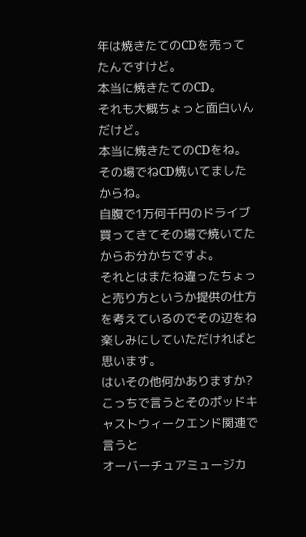年は焼きたてのCDを売ってたんですけど。
本当に焼きたてのCD。
それも大概ちょっと面白いんだけど。
本当に焼きたてのCDをね。
その場でねCD焼いてましたからね。
自腹で1万何千円のドライブ買ってきてその場で焼いてたからお分かちですよ。
それとはまたね違ったちょっと売り方というか提供の仕方を考えているのでその辺をね楽しみにしていただければと思います。
はいその他何かありますか?
こっちで言うとそのポッドキャストウィークエンド関連で言うと
オーバーチュアミュージカ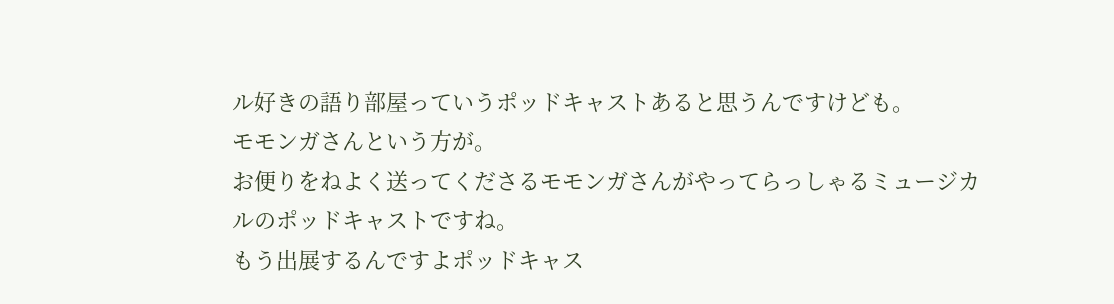ル好きの語り部屋っていうポッドキャストあると思うんですけども。
モモンガさんという方が。
お便りをねよく送ってくださるモモンガさんがやってらっしゃるミュージカルのポッドキャストですね。
もう出展するんですよポッドキャス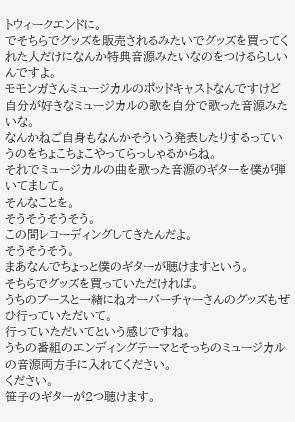トウィークエンドに。
でそちらでグッズを販売されるみたいでグッズを買ってくれた人だけになんか特典音源みたいなのをつけるらしいんですよ。
モモンガさんミュージカルのポッドキャストなんですけど自分が好きなミュージカルの歌を自分で歌った音源みたいな。
なんかねご自身もなんかそういう発表したりするっていうのをちょこちょこやってらっしゃるからね。
それでミュージカルの曲を歌った音源のギターを僕が弾いてまして。
そんなことを。
そうそうそうそう。
この間レコーディングしてきたんだよ。
そうそうそう。
まあなんでちょっと僕のギターが聴けますという。
そちらでグッズを買っていただければ。
うちのブースと一緒にねオーバーチャーさんのグッズもぜひ行っていただいて。
行っていただいてという感じですね。
うちの番組のエンディングテーマとそっちのミュージカルの音源両方手に入れてください。
ください。
笹子のギターが2つ聴けます。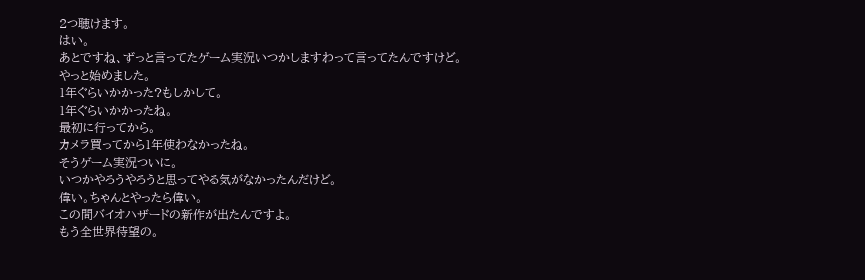2つ聴けます。
はい。
あとですね、ずっと言ってたゲーム実況いつかしますわって言ってたんですけど。
やっと始めました。
1年ぐらいかかった?もしかして。
1年ぐらいかかったね。
最初に行ってから。
カメラ買ってから1年使わなかったね。
そうゲーム実況ついに。
いつかやろうやろうと思ってやる気がなかったんだけど。
偉い。ちゃんとやったら偉い。
この間バイオハザードの新作が出たんですよ。
もう全世界待望の。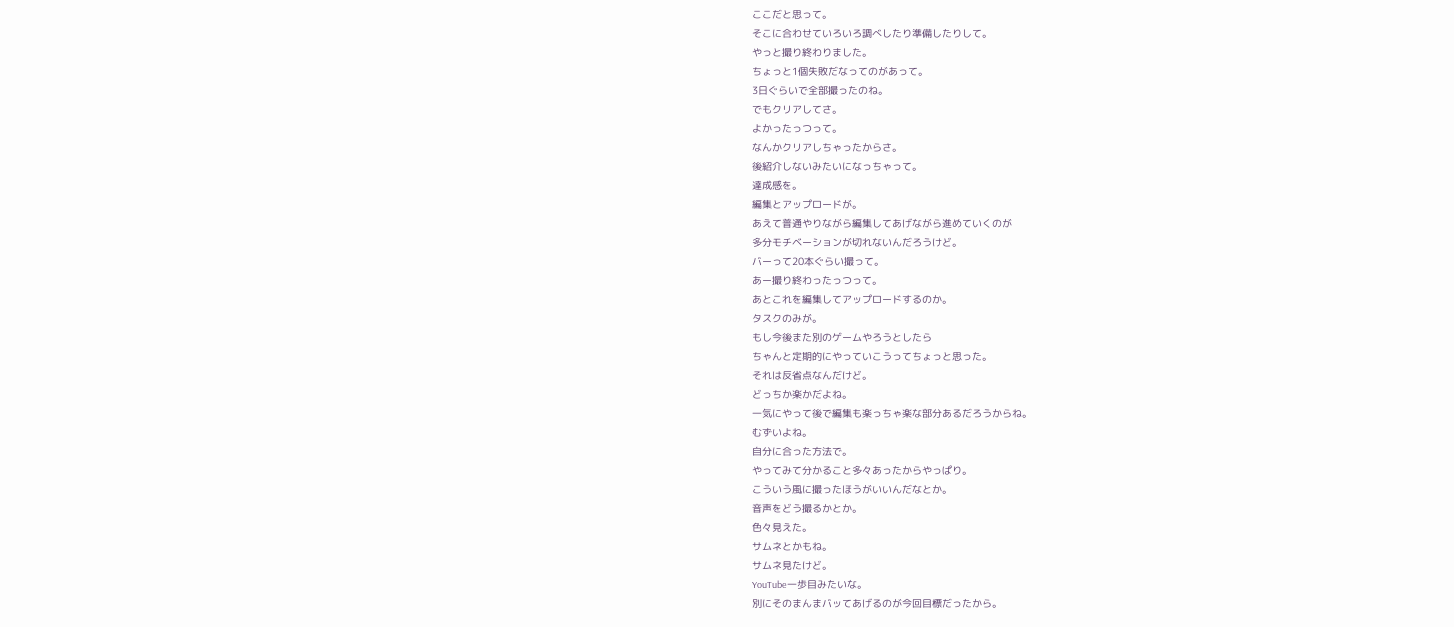ここだと思って。
そこに合わせていろいろ調べしたり準備したりして。
やっと撮り終わりました。
ちょっと1個失敗だなってのがあって。
3日ぐらいで全部撮ったのね。
でもクリアしてさ。
よかったっつって。
なんかクリアしちゃったからさ。
後紹介しないみたいになっちゃって。
達成感を。
編集とアップロードが。
あえて普通やりながら編集してあげながら進めていくのが
多分モチベーションが切れないんだろうけど。
バーって20本ぐらい撮って。
あー撮り終わったっつって。
あとこれを編集してアップロードするのか。
タスクのみが。
もし今後また別のゲームやろうとしたら
ちゃんと定期的にやっていこうってちょっと思った。
それは反省点なんだけど。
どっちか楽かだよね。
一気にやって後で編集も楽っちゃ楽な部分あるだろうからね。
むずいよね。
自分に合った方法で。
やってみて分かること多々あったからやっぱり。
こういう風に撮ったほうがいいんだなとか。
音声をどう撮るかとか。
色々見えた。
サムネとかもね。
サムネ見たけど。
YouTube一歩目みたいな。
別にそのまんまバッてあげるのが今回目標だったから。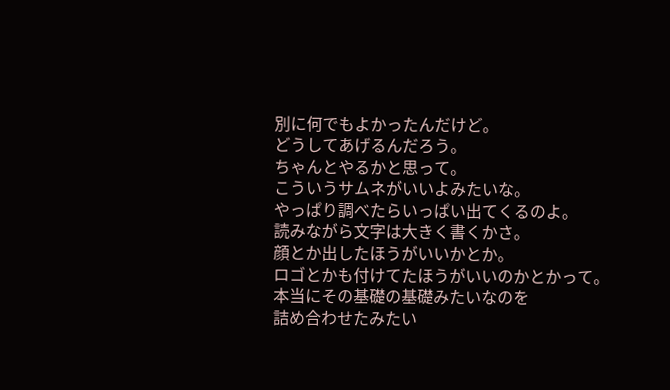別に何でもよかったんだけど。
どうしてあげるんだろう。
ちゃんとやるかと思って。
こういうサムネがいいよみたいな。
やっぱり調べたらいっぱい出てくるのよ。
読みながら文字は大きく書くかさ。
顔とか出したほうがいいかとか。
ロゴとかも付けてたほうがいいのかとかって。
本当にその基礎の基礎みたいなのを
詰め合わせたみたい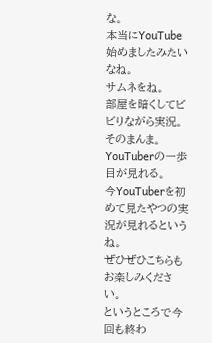な。
本当にYouTube始めましたみたいなね。
サムネをね。
部屋を暗くしてビビりながら実況。
そのまんま。
YouTuberの一歩目が見れる。
今YouTuberを初めて見たやつの実況が見れるというね。
ぜひぜひこちらもお楽しみください。
というところで今回も終わ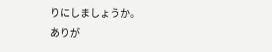りにしましょうか。
ありが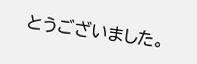とうございました。